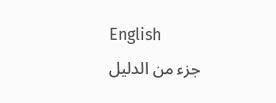English
جزء من الدليل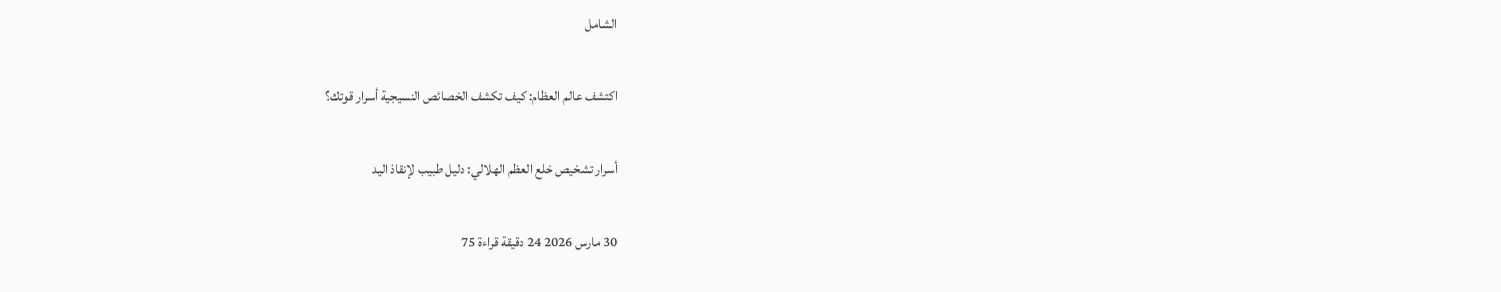الشامل

اكتشف عالم العظام: كيف تكشف الخصائص النسيجية أسرار قوتك؟

أسرار تشخيص خلع العظم الهلالي: دليل طبيب لإنقاذ اليد

30 مارس 2026 24 دقيقة قراءة 75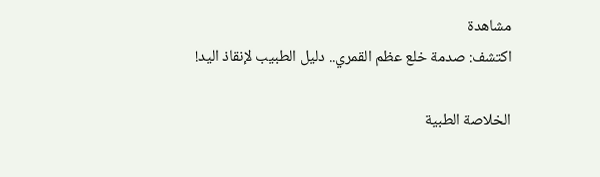مشاهدة
اكتشف: صدمة خلع عظم القمري.. دليل الطبيب لإنقاذ اليد!

الخلاصة الطبية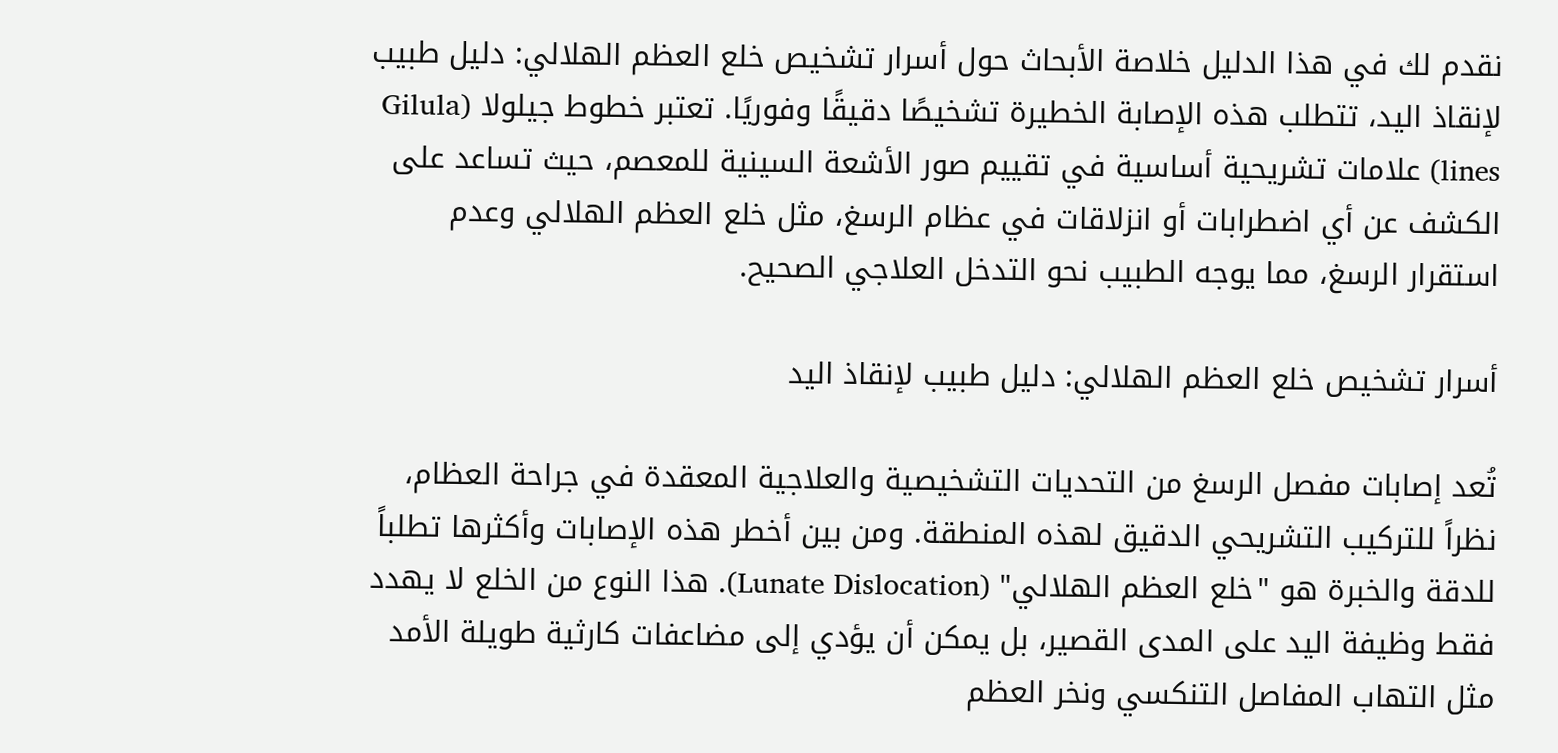نقدم لك في هذا الدليل خلاصة الأبحاث حول أسرار تشخيص خلع العظم الهلالي: دليل طبيب لإنقاذ اليد، تتطلب هذه الإصابة الخطيرة تشخيصًا دقيقًا وفوريًا. تعتبر خطوط جيلولا (Gilula lines) علامات تشريحية أساسية في تقييم صور الأشعة السينية للمعصم، حيث تساعد على الكشف عن أي اضطرابات أو انزلاقات في عظام الرسغ، مثل خلع العظم الهلالي وعدم استقرار الرسغ، مما يوجه الطبيب نحو التدخل العلاجي الصحيح.

أسرار تشخيص خلع العظم الهلالي: دليل طبيب لإنقاذ اليد

تُعد إصابات مفصل الرسغ من التحديات التشخيصية والعلاجية المعقدة في جراحة العظام، نظراً للتركيب التشريحي الدقيق لهذه المنطقة. ومن بين أخطر هذه الإصابات وأكثرها تطلباً للدقة والخبرة هو "خلع العظم الهلالي" (Lunate Dislocation). هذا النوع من الخلع لا يهدد فقط وظيفة اليد على المدى القصير، بل يمكن أن يؤدي إلى مضاعفات كارثية طويلة الأمد مثل التهاب المفاصل التنكسي ونخر العظم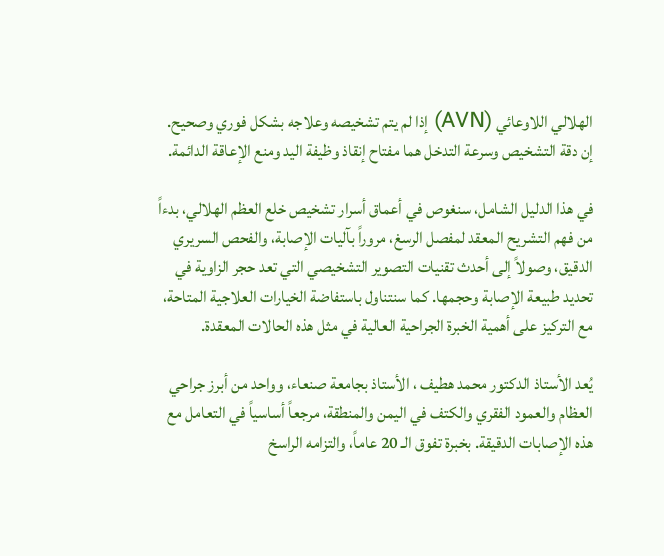الهلالي اللاوعائي (AVN) إذا لم يتم تشخيصه وعلاجه بشكل فوري وصحيح. إن دقة التشخيص وسرعة التدخل هما مفتاح إنقاذ وظيفة اليد ومنع الإعاقة الدائمة.

في هذا الدليل الشامل، سنغوص في أعماق أسرار تشخيص خلع العظم الهلالي، بدءاً من فهم التشريح المعقد لمفصل الرسغ، مروراً بآليات الإصابة، والفحص السريري الدقيق، وصولاً إلى أحدث تقنيات التصوير التشخيصي التي تعد حجر الزاوية في تحديد طبيعة الإصابة وحجمها. كما سنتناول باستفاضة الخيارات العلاجية المتاحة، مع التركيز على أهمية الخبرة الجراحية العالية في مثل هذه الحالات المعقدة.

يُعد الأستاذ الدكتور محمد هطيف ، الأستاذ بجامعة صنعاء، وواحد من أبرز جراحي العظام والعمود الفقري والكتف في اليمن والمنطقة، مرجعاً أساسياً في التعامل مع هذه الإصابات الدقيقة. بخبرة تفوق الـ 20 عاماً، والتزامه الراسخ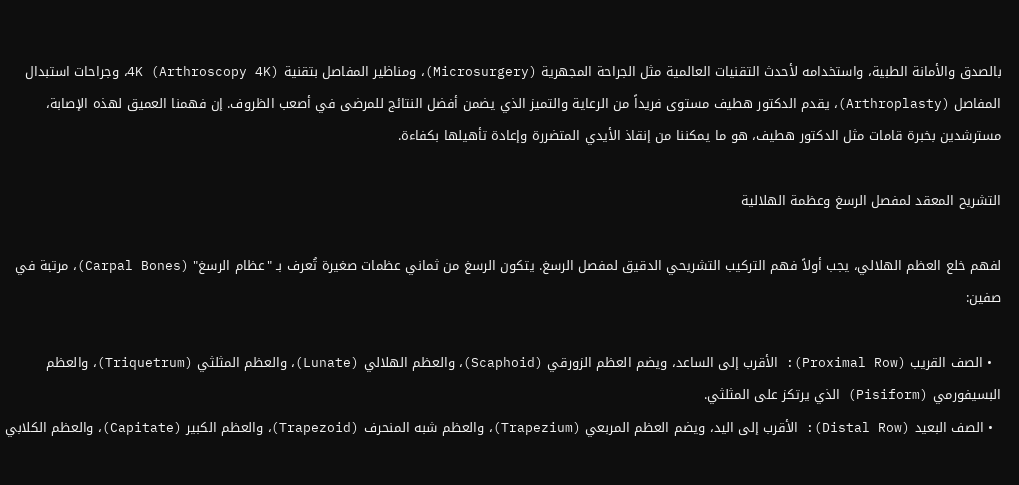بالصدق والأمانة الطبية، واستخدامه لأحدث التقنيات العالمية مثل الجراحة المجهرية (Microsurgery)، ومناظير المفاصل بتقنية 4K (Arthroscopy 4K)، وجراحات استبدال المفاصل (Arthroplasty)، يقدم الدكتور هطيف مستوى فريداً من الرعاية والتميز الذي يضمن أفضل النتائج للمرضى في أصعب الظروف. إن فهمنا العميق لهذه الإصابة، مسترشدين بخبرة قامات مثل الدكتور هطيف، هو ما يمكننا من إنقاذ الأيدي المتضررة وإعادة تأهيلها بكفاءة.

التشريح المعقد لمفصل الرسغ وعظمة الهلالية

لفهم خلع العظم الهلالي، يجب أولاً فهم التركيب التشريحي الدقيق لمفصل الرسغ. يتكون الرسغ من ثماني عظمات صغيرة تُعرف بـ "عظام الرسغ" (Carpal Bones)، مرتبة في صفين:

  • الصف القريب (Proximal Row): الأقرب إلى الساعد، ويضم العظم الزورقي (Scaphoid)، والعظم الهلالي (Lunate)، والعظم المثلثي (Triquetrum)، والعظم البسيفورمي (Pisiform) الذي يرتكز على المثلثي.
  • الصف البعيد (Distal Row): الأقرب إلى اليد، ويضم العظم المربعي (Trapezium)، والعظم شبه المنحرف (Trapezoid)، والعظم الكبير (Capitate)، والعظم الكلابي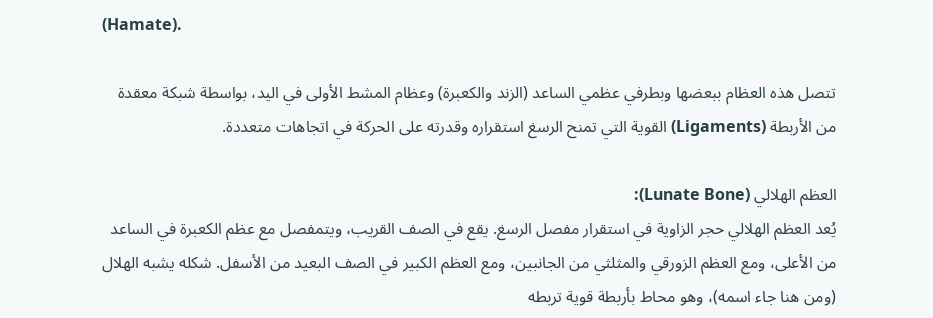(Hamate).

تتصل هذه العظام ببعضها وبطرفي عظمي الساعد (الزند والكعبرة) وعظام المشط الأولى في اليد، بواسطة شبكة معقدة من الأربطة (Ligaments) القوية التي تمنح الرسغ استقراره وقدرته على الحركة في اتجاهات متعددة.

العظم الهلالي (Lunate Bone):
يُعد العظم الهلالي حجر الزاوية في استقرار مفصل الرسغ. يقع في الصف القريب، ويتمفصل مع عظم الكعبرة في الساعد من الأعلى، ومع العظم الزورقي والمثلثي من الجانبين، ومع العظم الكبير في الصف البعيد من الأسفل. شكله يشبه الهلال (ومن هنا جاء اسمه)، وهو محاط بأربطة قوية تربطه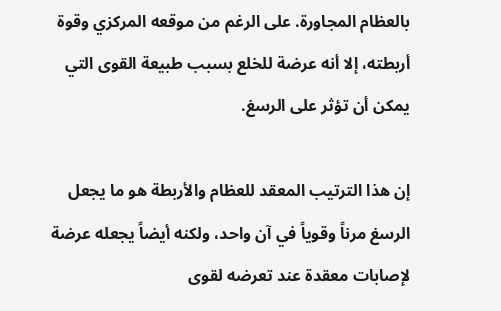بالعظام المجاورة. على الرغم من موقعه المركزي وقوة أربطته، إلا أنه عرضة للخلع بسبب طبيعة القوى التي يمكن أن تؤثر على الرسغ.

إن هذا الترتيب المعقد للعظام والأربطة هو ما يجعل الرسغ مرناً وقوياً في آن واحد، ولكنه أيضاً يجعله عرضة لإصابات معقدة عند تعرضه لقوى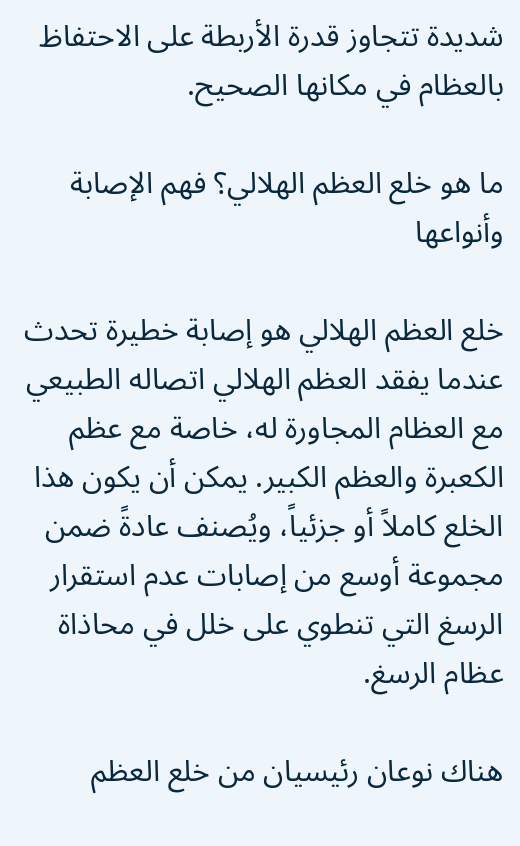شديدة تتجاوز قدرة الأربطة على الاحتفاظ بالعظام في مكانها الصحيح.

ما هو خلع العظم الهلالي؟ فهم الإصابة وأنواعها

خلع العظم الهلالي هو إصابة خطيرة تحدث عندما يفقد العظم الهلالي اتصاله الطبيعي مع العظام المجاورة له، خاصة مع عظم الكعبرة والعظم الكبير. يمكن أن يكون هذا الخلع كاملاً أو جزئياً، ويُصنف عادةً ضمن مجموعة أوسع من إصابات عدم استقرار الرسغ التي تنطوي على خلل في محاذاة عظام الرسغ.

هناك نوعان رئيسيان من خلع العظم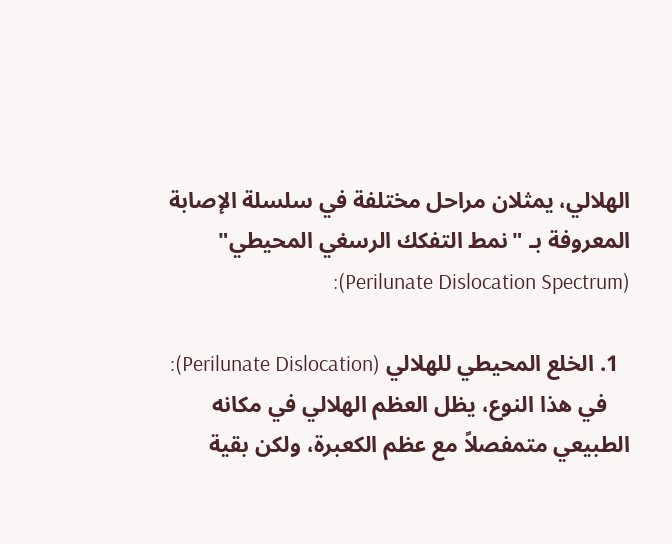الهلالي، يمثلان مراحل مختلفة في سلسلة الإصابة المعروفة بـ "نمط التفكك الرسغي المحيطي" (Perilunate Dislocation Spectrum):

  1. الخلع المحيطي للهلالي (Perilunate Dislocation):
    في هذا النوع، يظل العظم الهلالي في مكانه الطبيعي متمفصلاً مع عظم الكعبرة، ولكن بقية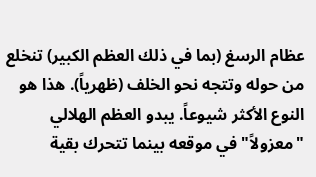عظام الرسغ (بما في ذلك العظم الكبير) تنخلع من حوله وتتجه نحو الخلف (ظهرياً). هذا هو النوع الأكثر شيوعاً. يبدو العظم الهلالي "معزولاً" في موقعه بينما تتحرك بقية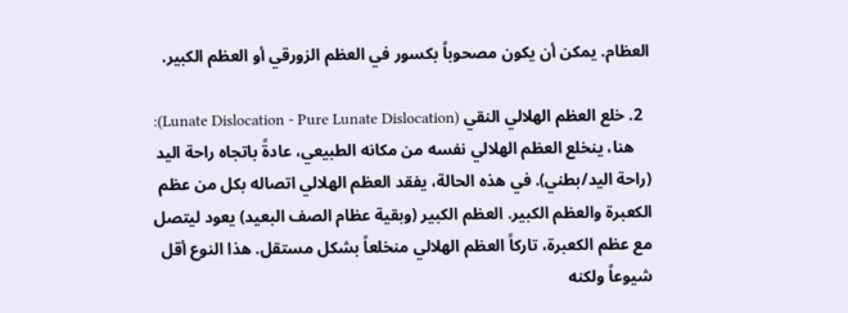العظام. يمكن أن يكون مصحوباً بكسور في العظم الزورقي أو العظم الكبير.

  2. خلع العظم الهلالي النقي (Lunate Dislocation - Pure Lunate Dislocation):
    هنا، ينخلع العظم الهلالي نفسه من مكانه الطبيعي، عادةً باتجاه راحة اليد (راحة اليد/بطني). في هذه الحالة، يفقد العظم الهلالي اتصاله بكل من عظم الكعبرة والعظم الكبير. العظم الكبير (وبقية عظام الصف البعيد) يعود ليتصل مع عظم الكعبرة، تاركاً العظم الهلالي منخلعاً بشكل مستقل. هذا النوع أقل شيوعاً ولكنه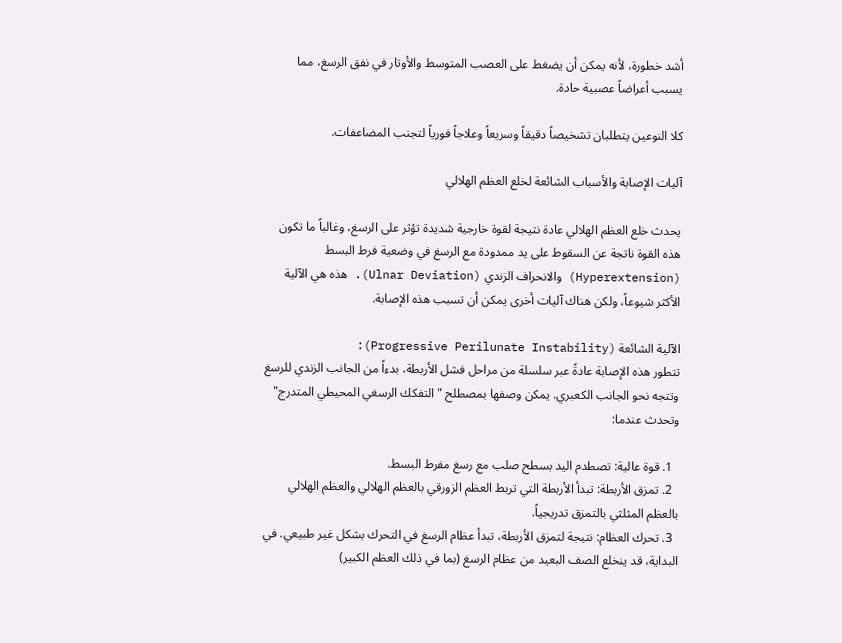أشد خطورة، لأنه يمكن أن يضغط على العصب المتوسط والأوتار في نفق الرسغ، مما يسبب أعراضاً عصبية حادة.

كلا النوعين يتطلبان تشخيصاً دقيقاً وسريعاً وعلاجاً فورياً لتجنب المضاعفات.

آليات الإصابة والأسباب الشائعة لخلع العظم الهلالي

يحدث خلع العظم الهلالي عادة نتيجة لقوة خارجية شديدة تؤثر على الرسغ، وغالباً ما تكون هذه القوة ناتجة عن السقوط على يد ممدودة مع الرسغ في وضعية فرط البسط (Hyperextension) والانحراف الزندي (Ulnar Deviation). هذه هي الآلية الأكثر شيوعاً، ولكن هناك آليات أخرى يمكن أن تسبب هذه الإصابة.

الآلية الشائعة (Progressive Perilunate Instability):
تتطور هذه الإصابة عادةً عبر سلسلة من مراحل فشل الأربطة، بدءاً من الجانب الزندي للرسغ وتتجه نحو الجانب الكعبري. يمكن وصفها بمصطلح "التفكك الرسغي المحيطي المتدرج" وتحدث عندما:

  1. قوة عالية: تصطدم اليد بسطح صلب مع رسغ مفرط البسط.
  2. تمزق الأربطة: تبدأ الأربطة التي تربط العظم الزورقي بالعظم الهلالي والعظم الهلالي بالعظم المثلثي بالتمزق تدريجياً.
  3. تحرك العظام: نتيجة لتمزق الأربطة، تبدأ عظام الرسغ في التحرك بشكل غير طبيعي. في البداية، قد ينخلع الصف البعيد من عظام الرسغ (بما في ذلك العظم الكبير)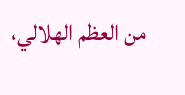من العظم الهلالي،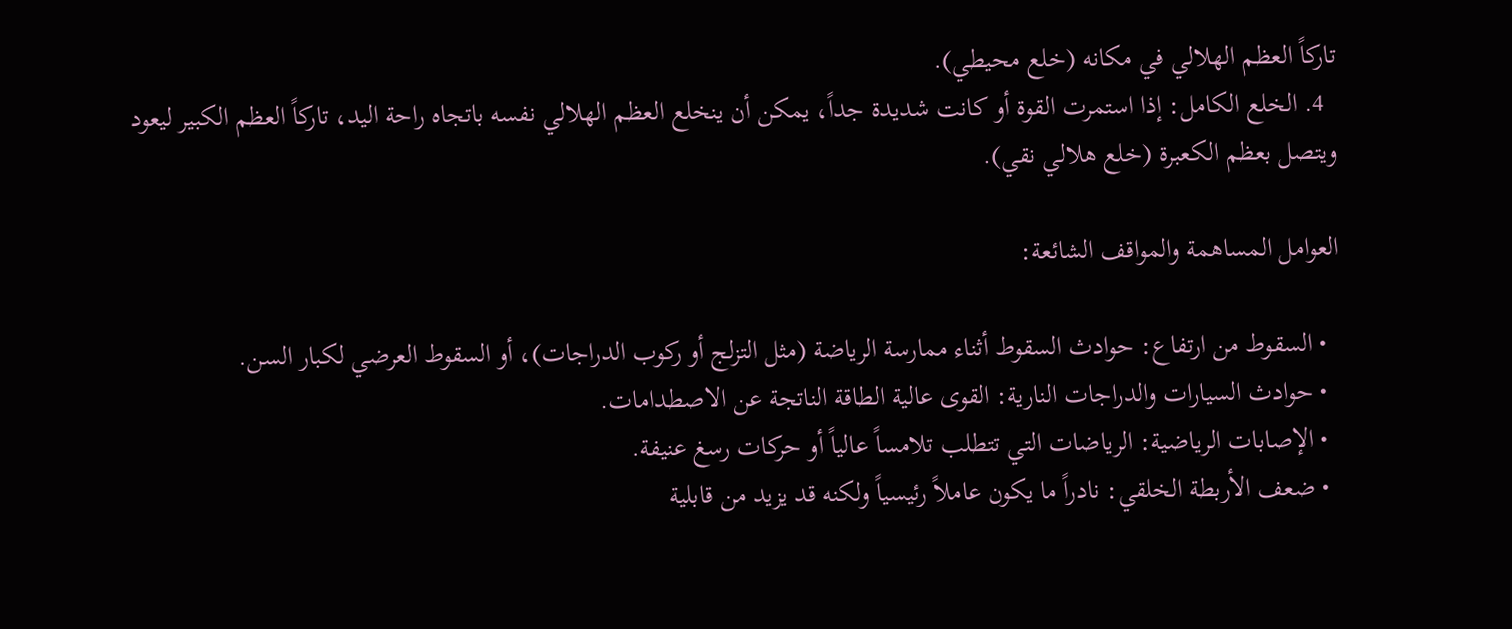تاركاً العظم الهلالي في مكانه (خلع محيطي).
  4. الخلع الكامل: إذا استمرت القوة أو كانت شديدة جداً، يمكن أن ينخلع العظم الهلالي نفسه باتجاه راحة اليد، تاركاً العظم الكبير ليعود ويتصل بعظم الكعبرة (خلع هلالي نقي).

العوامل المساهمة والمواقف الشائعة:

  • السقوط من ارتفاع: حوادث السقوط أثناء ممارسة الرياضة (مثل التزلج أو ركوب الدراجات)، أو السقوط العرضي لكبار السن.
  • حوادث السيارات والدراجات النارية: القوى عالية الطاقة الناتجة عن الاصطدامات.
  • الإصابات الرياضية: الرياضات التي تتطلب تلامساً عالياً أو حركات رسغ عنيفة.
  • ضعف الأربطة الخلقي: نادراً ما يكون عاملاً رئيسياً ولكنه قد يزيد من قابلية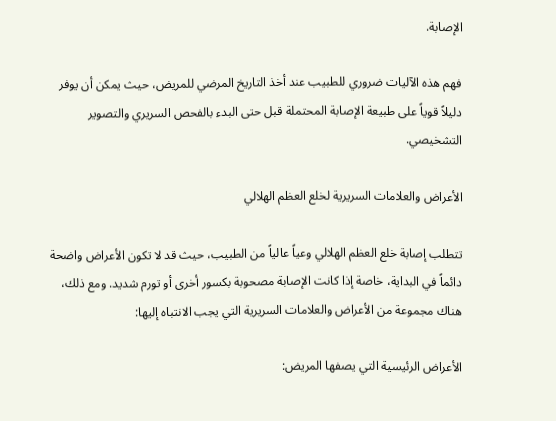الإصابة.

فهم هذه الآليات ضروري للطبيب عند أخذ التاريخ المرضي للمريض، حيث يمكن أن يوفر دليلاً قوياً على طبيعة الإصابة المحتملة قبل حتى البدء بالفحص السريري والتصوير التشخيصي.

الأعراض والعلامات السريرية لخلع العظم الهلالي

تتطلب إصابة خلع العظم الهلالي وعياً عالياً من الطبيب، حيث قد لا تكون الأعراض واضحة دائماً في البداية، خاصة إذا كانت الإصابة مصحوبة بكسور أخرى أو تورم شديد. ومع ذلك، هناك مجموعة من الأعراض والعلامات السريرية التي يجب الانتباه إليها:

الأعراض الرئيسية التي يصفها المريض: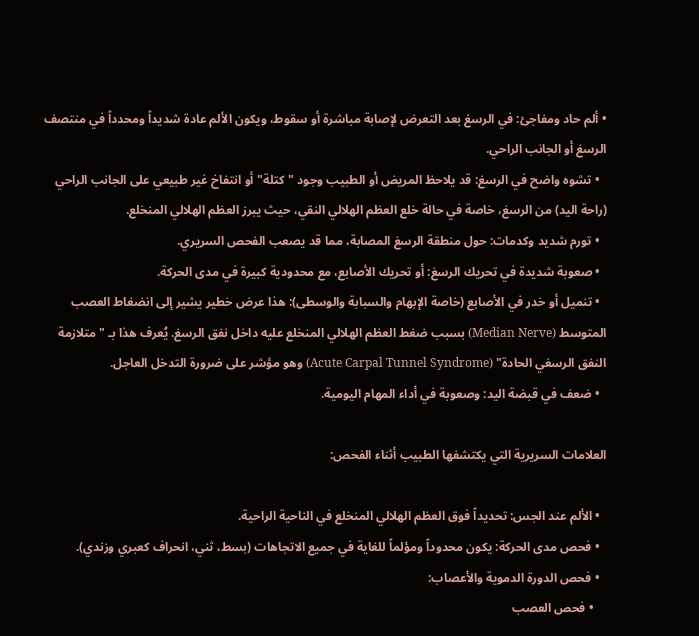• ألم حاد ومفاجئ: في الرسغ بعد التعرض لإصابة مباشرة أو سقوط، ويكون الألم عادة شديداً ومحدداً في منتصف الرسغ أو الجانب الراحي.
  • تشوه واضح في الرسغ: قد يلاحظ المريض أو الطبيب وجود "كتلة" أو انتفاخ غير طبيعي على الجانب الراحي (راحة اليد) من الرسغ، خاصة في حالة خلع العظم الهلالي النقي، حيث يبرز العظم الهلالي المنخلع.
  • تورم شديد وكدمات: حول منطقة الرسغ المصابة، مما قد يصعب الفحص السريري.
  • صعوبة شديدة في تحريك الرسغ: أو تحريك الأصابع، مع محدودية كبيرة في مدى الحركة.
  • تنميل أو خدر في الأصابع (خاصة الإبهام والسبابة والوسطى): هذا عرض خطير يشير إلى انضغاط العصب المتوسط (Median Nerve) بسبب ضغط العظم الهلالي المنخلع عليه داخل نفق الرسغ. يُعرف هذا بـ "متلازمة النفق الرسغي الحادة" (Acute Carpal Tunnel Syndrome) وهو مؤشر على ضرورة التدخل العاجل.
  • ضعف في قبضة اليد: وصعوبة في أداء المهام اليومية.

العلامات السريرية التي يكتشفها الطبيب أثناء الفحص:

  • الألم عند الجس: تحديداً فوق العظم الهلالي المنخلع في الناحية الراحية.
  • فحص مدى الحركة: يكون محدوداً ومؤلماً للغاية في جميع الاتجاهات (بسط، ثني، انحراف كعبري وزندي).
  • فحص الدورة الدموية والأعصاب:
    • فحص العصب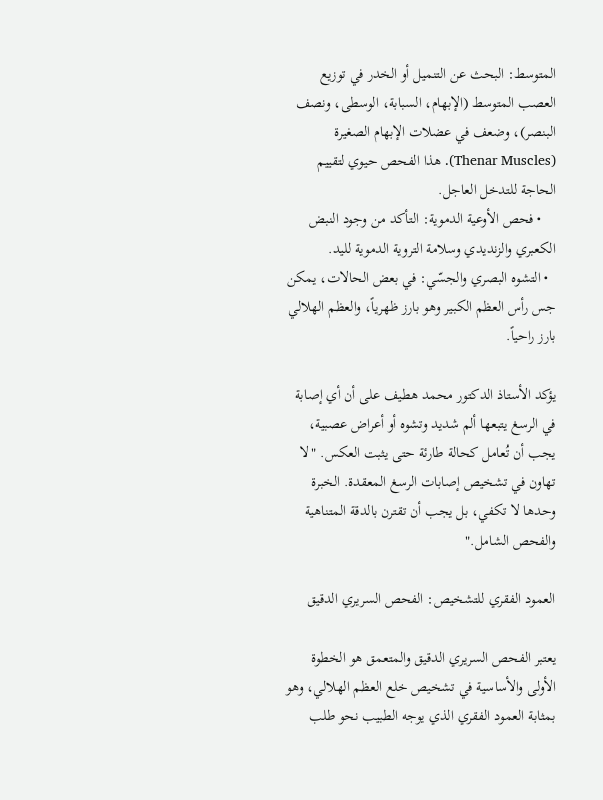المتوسط: البحث عن التنميل أو الخدر في توزيع العصب المتوسط (الإبهام، السبابة، الوسطى، ونصف البنصر)، وضعف في عضلات الإبهام الصغيرة (Thenar Muscles). هذا الفحص حيوي لتقييم الحاجة للتدخل العاجل.
    • فحص الأوعية الدموية: التأكد من وجود النبض الكعبري والزنديدي وسلامة التروية الدموية لليد.
  • التشوه البصري والجسّي: في بعض الحالات، يمكن جس رأس العظم الكبير وهو بارز ظهرياً، والعظم الهلالي بارز راحياً.

يؤكد الأستاذ الدكتور محمد هطيف على أن أي إصابة في الرسغ يتبعها ألم شديد وتشوه أو أعراض عصبية، يجب أن تُعامل كحالة طارئة حتى يثبت العكس. "لا تهاون في تشخيص إصابات الرسغ المعقدة. الخبرة وحدها لا تكفي، بل يجب أن تقترن بالدقة المتناهية والفحص الشامل."

العمود الفقري للتشخيص: الفحص السريري الدقيق

يعتبر الفحص السريري الدقيق والمتعمق هو الخطوة الأولى والأساسية في تشخيص خلع العظم الهلالي، وهو بمثابة العمود الفقري الذي يوجه الطبيب نحو طلب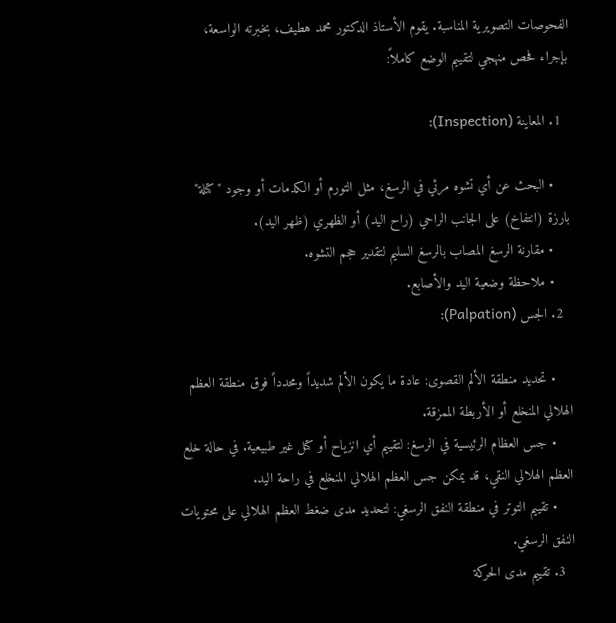الفحوصات التصويرية المناسبة. يقوم الأستاذ الدكتور محمد هطيف، بخبرته الواسعة، بإجراء فحص منهجي لتقييم الوضع كاملاً:

  1. المعاينة (Inspection):

    • البحث عن أي تشوه مرئي في الرسغ، مثل التورم أو الكدمات أو وجود "كتلة" بارزة (انتفاخ) على الجانب الراحي (راح اليد) أو الظهري (ظهر اليد).
    • مقارنة الرسغ المصاب بالرسغ السليم لتقدير حجم التشوه.
    • ملاحظة وضعية اليد والأصابع.
  2. الجس (Palpation):

    • تحديد منطقة الألم القصوى: عادة ما يكون الألم شديداً ومحدداً فوق منطقة العظم الهلالي المنخلع أو الأربطة الممزقة.
    • جس العظام الرئيسية في الرسغ: لتقييم أي انزياح أو كتل غير طبيعية. في حالة خلع العظم الهلالي النقي، قد يمكن جس العظم الهلالي المنخلع في راحة اليد.
    • تقييم التوتر في منطقة النفق الرسغي: لتحديد مدى ضغط العظم الهلالي على محتويات النفق الرسغي.
  3. تقييم مدى الحركة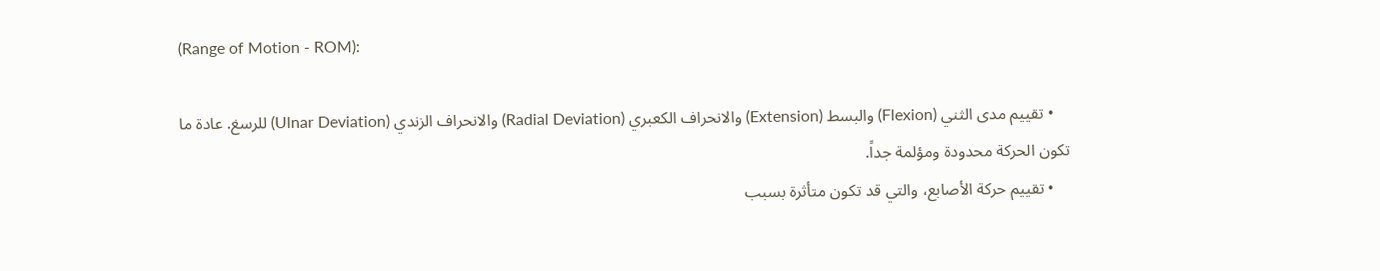(Range of Motion - ROM):

    • تقييم مدى الثني (Flexion) والبسط (Extension) والانحراف الكعبري (Radial Deviation) والانحراف الزندي (Ulnar Deviation) للرسغ. عادة ما تكون الحركة محدودة ومؤلمة جداً.
    • تقييم حركة الأصابع، والتي قد تكون متأثرة بسبب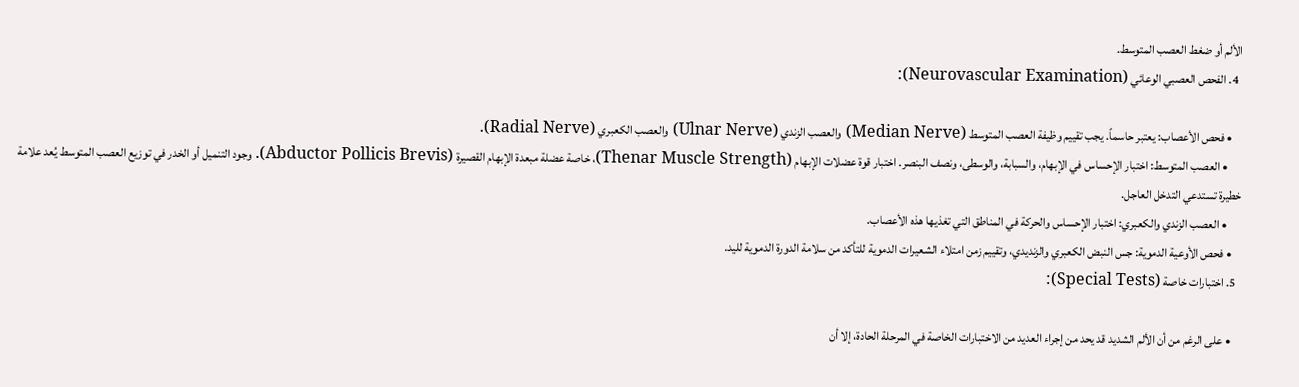الألم أو ضغط العصب المتوسط.
  4. الفحص العصبي الوعائي (Neurovascular Examination):

    • فحص الأعصاب: يعتبر حاسماً. يجب تقييم وظيفة العصب المتوسط (Median Nerve) والعصب الزندي (Ulnar Nerve) والعصب الكعبري (Radial Nerve).
      • العصب المتوسط: اختبار الإحساس في الإبهام، والسبابة، والوسطى، ونصف البنصر. اختبار قوة عضلات الإبهام (Thenar Muscle Strength)، خاصة عضلة مبعدة الإبهام القصيرة (Abductor Pollicis Brevis). وجود التنميل أو الخدر في توزيع العصب المتوسط يُعد علامة خطيرة تستدعي التدخل العاجل.
      • العصب الزندي والكعبري: اختبار الإحساس والحركة في المناطق التي تغذيها هذه الأعصاب.
    • فحص الأوعية الدموية: جس النبض الكعبري والزنديدي، وتقييم زمن امتلاء الشعيرات الدموية للتأكد من سلامة الدورة الدموية لليد.
  5. اختبارات خاصة (Special Tests):

    • على الرغم من أن الألم الشديد قد يحد من إجراء العديد من الاختبارات الخاصة في المرحلة الحادة، إلا أن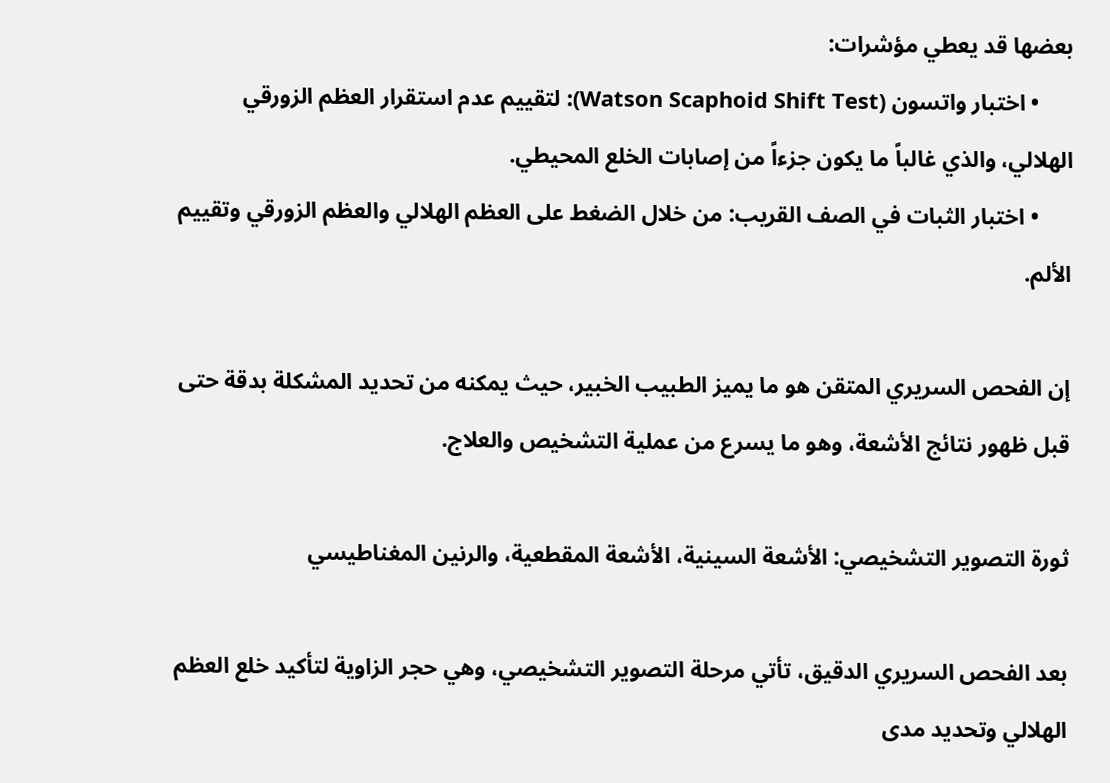بعضها قد يعطي مؤشرات:
      • اختبار واتسون (Watson Scaphoid Shift Test): لتقييم عدم استقرار العظم الزورقي الهلالي، والذي غالباً ما يكون جزءاً من إصابات الخلع المحيطي.
      • اختبار الثبات في الصف القريب: من خلال الضغط على العظم الهلالي والعظم الزورقي وتقييم الألم.

إن الفحص السريري المتقن هو ما يميز الطبيب الخبير، حيث يمكنه من تحديد المشكلة بدقة حتى قبل ظهور نتائج الأشعة، وهو ما يسرع من عملية التشخيص والعلاج.

ثورة التصوير التشخيصي: الأشعة السينية، الأشعة المقطعية، والرنين المغناطيسي

بعد الفحص السريري الدقيق، تأتي مرحلة التصوير التشخيصي، وهي حجر الزاوية لتأكيد خلع العظم الهلالي وتحديد مدى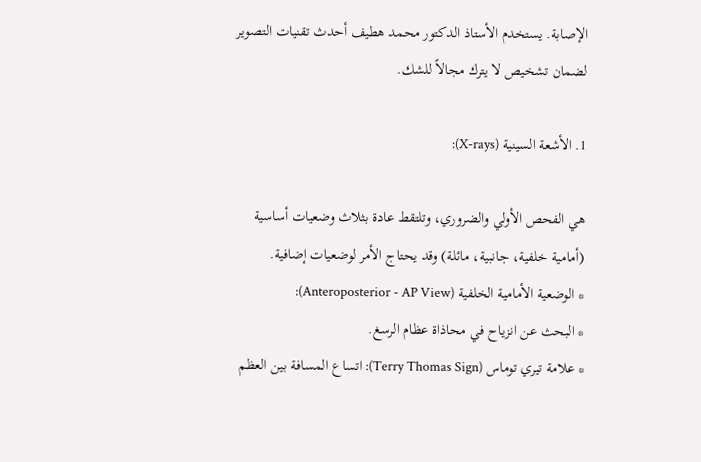الإصابة. يستخدم الأستاذ الدكتور محمد هطيف أحدث تقنيات التصوير لضمان تشخيص لا يترك مجالاً للشك.

1. الأشعة السينية (X-rays):

هي الفحص الأولي والضروري، وتلتقط عادة بثلاث وضعيات أساسية (أمامية خلفية، جانبية، مائلة) وقد يحتاج الأمر لوضعيات إضافية.
* الوضعية الأمامية الخلفية (Anteroposterior - AP View):
* البحث عن انزياح في محاذاة عظام الرسغ.
* علامة تيري توماس (Terry Thomas Sign): اتساع المسافة بين العظم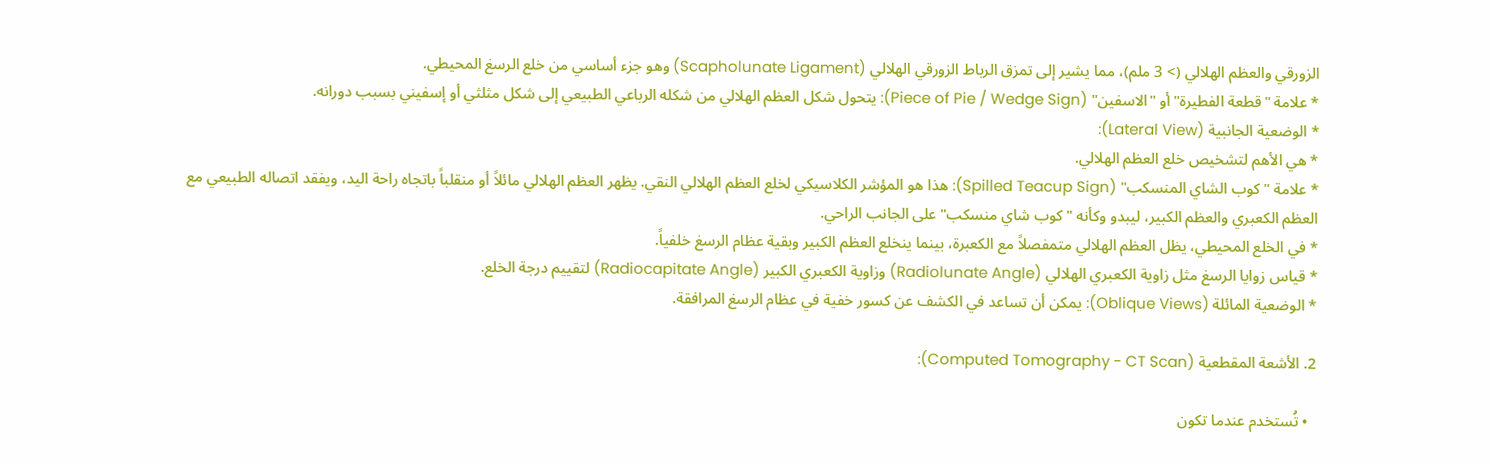الزورقي والعظم الهلالي (> 3 ملم)، مما يشير إلى تمزق الرباط الزورقي الهلالي (Scapholunate Ligament) وهو جزء أساسي من خلع الرسغ المحيطي.
* علامة "قطعة الفطيرة" أو "الاسفين" (Piece of Pie / Wedge Sign): يتحول شكل العظم الهلالي من شكله الرباعي الطبيعي إلى شكل مثلثي أو إسفيني بسبب دورانه.
* الوضعية الجانبية (Lateral View):
* هي الأهم لتشخيص خلع العظم الهلالي.
* علامة "كوب الشاي المنسكب" (Spilled Teacup Sign): هذا هو المؤشر الكلاسيكي لخلع العظم الهلالي النقي. يظهر العظم الهلالي مائلاً أو منقلباً باتجاه راحة اليد، ويفقد اتصاله الطبيعي مع العظم الكعبري والعظم الكبير، ليبدو وكأنه "كوب شاي منسكب" على الجانب الراحي.
* في الخلع المحيطي، يظل العظم الهلالي متمفصلاً مع الكعبرة، بينما ينخلع العظم الكبير وبقية عظام الرسغ خلفياً.
* قياس زوايا الرسغ مثل زاوية الكعبري الهلالي (Radiolunate Angle) وزاوية الكعبري الكبير (Radiocapitate Angle) لتقييم درجة الخلع.
* الوضعية المائلة (Oblique Views): يمكن أن تساعد في الكشف عن كسور خفية في عظام الرسغ المرافقة.

2. الأشعة المقطعية (Computed Tomography - CT Scan):

  • تُستخدم عندما تكون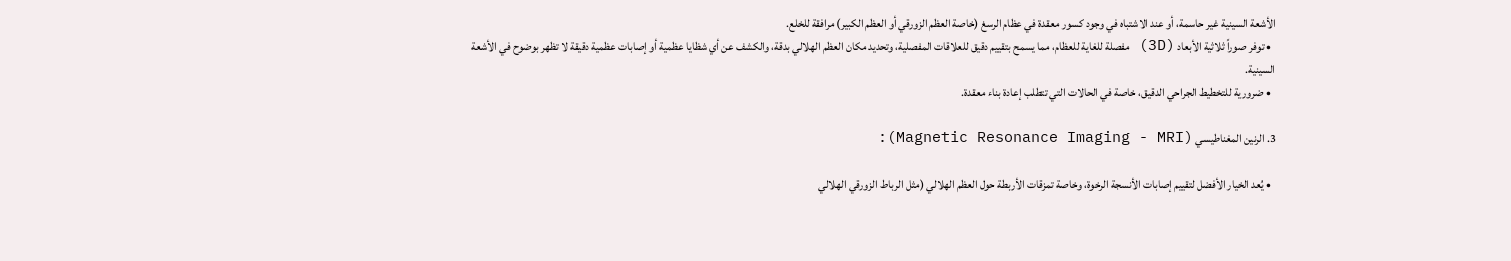الأشعة السينية غير حاسمة، أو عند الاشتباه في وجود كسور معقدة في عظام الرسغ (خاصة العظم الزورقي أو العظم الكبير) مرافقة للخلع.
  • توفر صوراً ثلاثية الأبعاد (3D) مفصلة للغاية للعظام، مما يسمح بتقييم دقيق للعلاقات المفصلية، وتحديد مكان العظم الهلالي بدقة، والكشف عن أي شظايا عظمية أو إصابات عظمية دقيقة لا تظهر بوضوح في الأشعة السينية.
  • ضرورية للتخطيط الجراحي الدقيق، خاصة في الحالات التي تتطلب إعادة بناء معقدة.

3. الرنين المغناطيسي (Magnetic Resonance Imaging - MRI):

  • يُعد الخيار الأفضل لتقييم إصابات الأنسجة الرخوة، وخاصة تمزقات الأربطة حول العظم الهلالي (مثل الرباط الزورقي الهلالي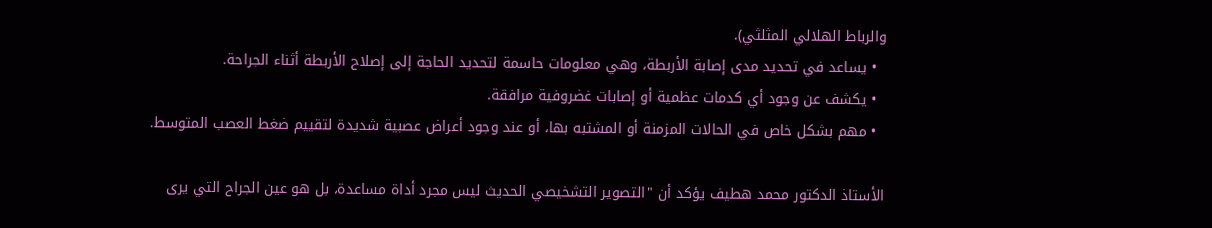والرباط الهلالي المثلثي).
  • يساعد في تحديد مدى إصابة الأربطة، وهي معلومات حاسمة لتحديد الحاجة إلى إصلاح الأربطة أثناء الجراحة.
  • يكشف عن وجود أي كدمات عظمية أو إصابات غضروفية مرافقة.
  • مهم بشكل خاص في الحالات المزمنة أو المشتبه بها، أو عند وجود أعراض عصبية شديدة لتقييم ضغط العصب المتوسط.

الأستاذ الدكتور محمد هطيف يؤكد أن "التصوير التشخيصي الحديث ليس مجرد أداة مساعدة، بل هو عين الجراح التي يرى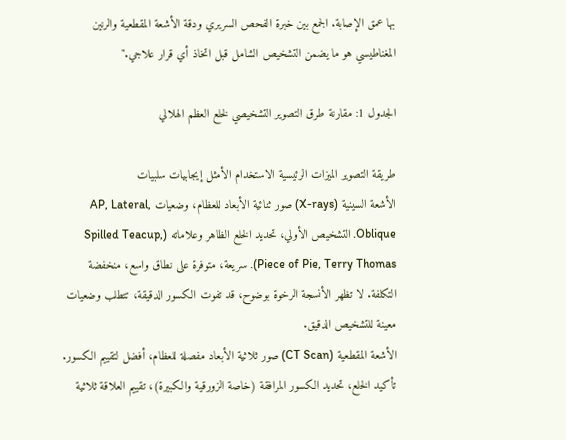بها عمق الإصابة. الجمع بين خبرة الفحص السريري ودقة الأشعة المقطعية والرنين المغناطيسي هو ما يضمن التشخيص الشامل قبل اتخاذ أي قرار علاجي."

الجدول 1: مقارنة طرق التصوير التشخيصي لخلع العظم الهلالي

طريقة التصوير الميزات الرئيسية الاستخدام الأمثل إيجابيات سلبيات
الأشعة السينية (X-rays) صور ثنائية الأبعاد للعظام، وضعيات AP, Lateral, Oblique. التشخيص الأولي، تحديد الخلع الظاهر وعلاماته (Spilled Teacup, Piece of Pie, Terry Thomas). سريعة، متوفرة على نطاق واسع، منخفضة التكلفة. لا تظهر الأنسجة الرخوة بوضوح، قد تفوت الكسور الدقيقة، تتطلب وضعيات معينة للتشخيص الدقيق.
الأشعة المقطعية (CT Scan) صور ثلاثية الأبعاد مفصلة للعظام، أفضل لتقييم الكسور. تأكيد الخلع، تحديد الكسور المرافقة (خاصة الزورقية والكبيرة)، تقييم العلاقة ثلاثية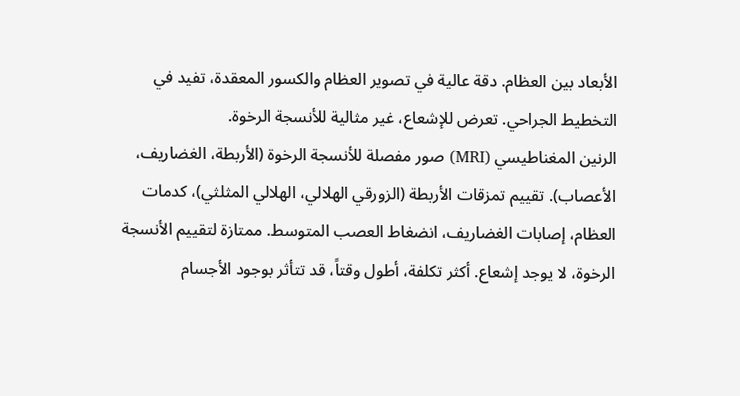الأبعاد بين العظام. دقة عالية في تصوير العظام والكسور المعقدة، تفيد في التخطيط الجراحي. تعرض للإشعاع، غير مثالية للأنسجة الرخوة.
الرنين المغناطيسي (MRI) صور مفصلة للأنسجة الرخوة (الأربطة، الغضاريف، الأعصاب). تقييم تمزقات الأربطة (الزورقي الهلالي، الهلالي المثلثي)، كدمات العظام، إصابات الغضاريف، انضغاط العصب المتوسط. ممتازة لتقييم الأنسجة الرخوة، لا يوجد إشعاع. أكثر تكلفة، أطول وقتاً، قد تتأثر بوجود الأجسام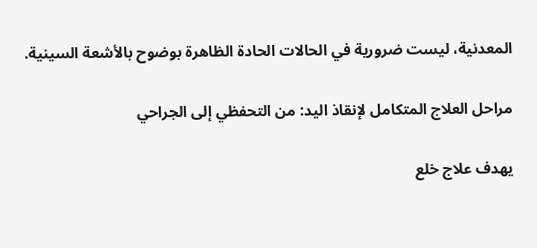المعدنية، ليست ضرورية في الحالات الحادة الظاهرة بوضوح بالأشعة السينية.

مراحل العلاج المتكامل لإنقاذ اليد: من التحفظي إلى الجراحي

يهدف علاج خلع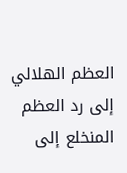العظم الهلالي إلى رد العظم المنخلع إلى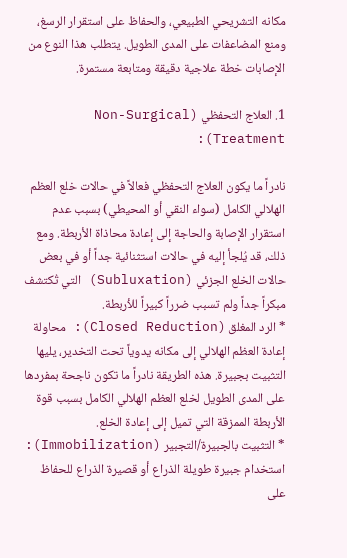مكانه التشريحي الطبيعي، والحفاظ على استقرار الرسغ، ومنع المضاعفات على المدى الطويل. يتطلب هذا النوع من الإصابات خطة علاجية دقيقة ومتابعة مستمرة.

1. العلاج التحفظي (Non-Surgical Treatment):

نادراً ما يكون العلاج التحفظي فعالاً في حالات خلع العظم الهلالي الكامل (سواء النقي أو المحيطي) بسبب عدم استقرار الإصابة والحاجة إلى إعادة محاذاة الأربطة. ومع ذلك، قد يُلجأ إليه في حالات استثنائية جداً أو في بعض حالات الخلع الجزئي (Subluxation) التي تُكتشف مبكراً جداً ولم تسبب ضرراً كبيراً للأربطة.
* الرد المغلق (Closed Reduction): محاولة إعادة العظم الهلالي إلى مكانه يدوياً تحت التخدير، يليها التثبيت بجبيرة. هذه الطريقة نادراً ما تكون ناجحة بمفردها على المدى الطويل لخلع العظم الهلالي الكامل بسبب قوة الأربطة الممزقة التي تميل إلى إعادة الخلع.
* التثبيت بالجبيرة/التجبير (Immobilization): استخدام جبيرة طويلة الذراع أو قصيرة الذراع للحفاظ على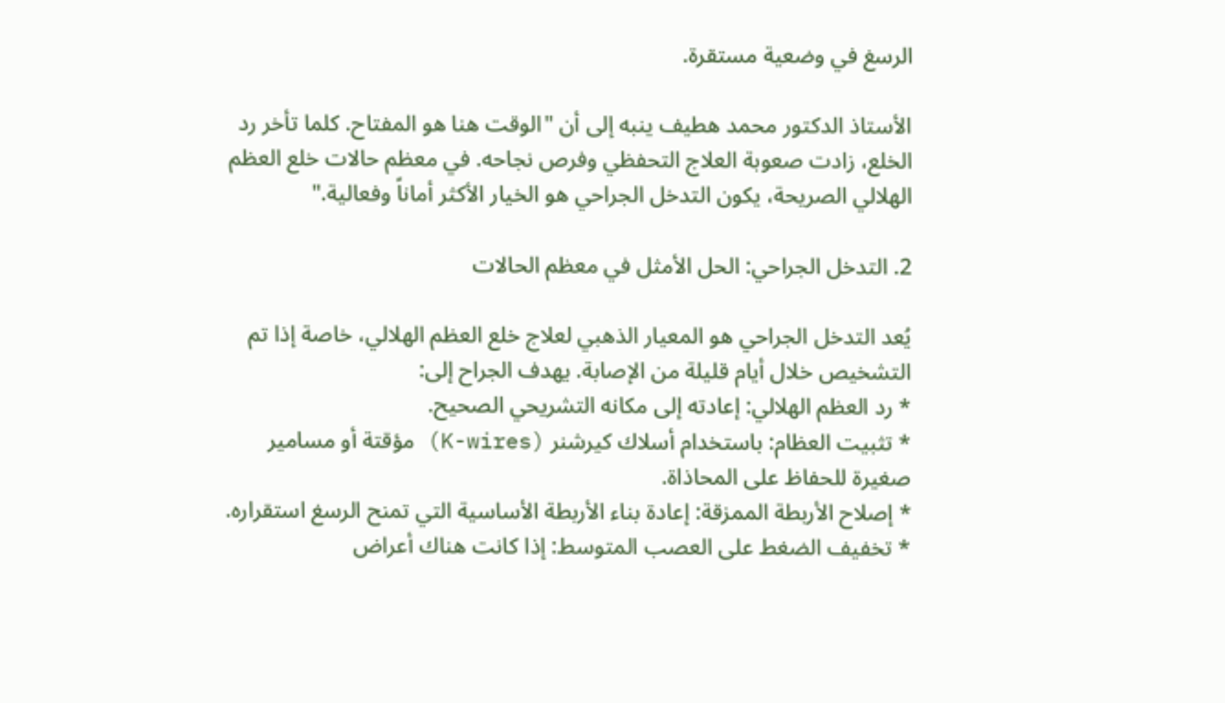الرسغ في وضعية مستقرة.

الأستاذ الدكتور محمد هطيف ينبه إلى أن "الوقت هنا هو المفتاح. كلما تأخر رد الخلع، زادت صعوبة العلاج التحفظي وفرص نجاحه. في معظم حالات خلع العظم الهلالي الصريحة، يكون التدخل الجراحي هو الخيار الأكثر أماناً وفعالية."

2. التدخل الجراحي: الحل الأمثل في معظم الحالات

يُعد التدخل الجراحي هو المعيار الذهبي لعلاج خلع العظم الهلالي، خاصة إذا تم التشخيص خلال أيام قليلة من الإصابة. يهدف الجراح إلى:
* رد العظم الهلالي: إعادته إلى مكانه التشريحي الصحيح.
* تثبيت العظام: باستخدام أسلاك كيرشنر (K-wires) مؤقتة أو مسامير صغيرة للحفاظ على المحاذاة.
* إصلاح الأربطة الممزقة: إعادة بناء الأربطة الأساسية التي تمنح الرسغ استقراره.
* تخفيف الضغط على العصب المتوسط: إذا كانت هناك أعراض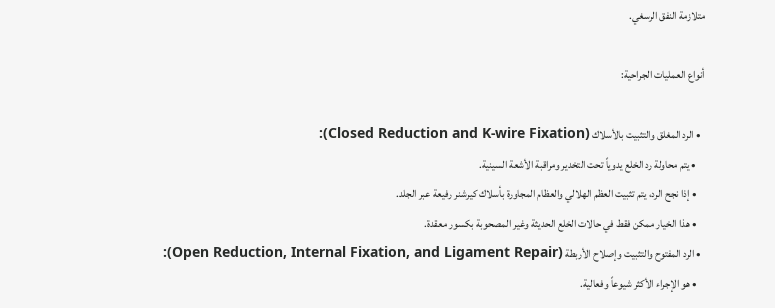متلازمة النفق الرسغي.

أنواع العمليات الجراحية:

  • الرد المغلق والتثبيت بالأسلاك (Closed Reduction and K-wire Fixation):
    • يتم محاولة رد الخلع يدوياً تحت التخدير ومراقبة الأشعة السينية.
    • إذا نجح الرد، يتم تثبيت العظم الهلالي والعظام المجاورة بأسلاك كيرشنر رفيعة عبر الجلد.
    • هذا الخيار ممكن فقط في حالات الخلع الحديثة وغير المصحوبة بكسور معقدة.
  • الرد المفتوح والتثبيت وإصلاح الأربطة (Open Reduction, Internal Fixation, and Ligament Repair):
    • هو الإجراء الأكثر شيوعاً وفعالية.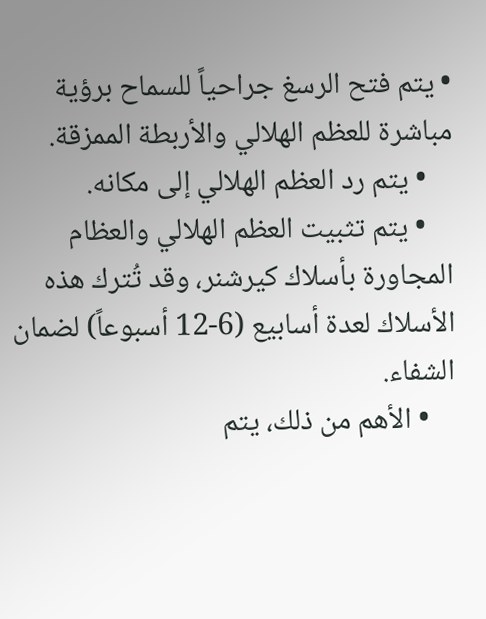• يتم فتح الرسغ جراحياً للسماح برؤية مباشرة للعظم الهلالي والأربطة الممزقة.
    • يتم رد العظم الهلالي إلى مكانه.
    • يتم تثبيت العظم الهلالي والعظام المجاورة بأسلاك كيرشنر، وقد تُترك هذه الأسلاك لعدة أسابيع (6-12 أسبوعاً) لضمان الشفاء.
    • الأهم من ذلك، يتم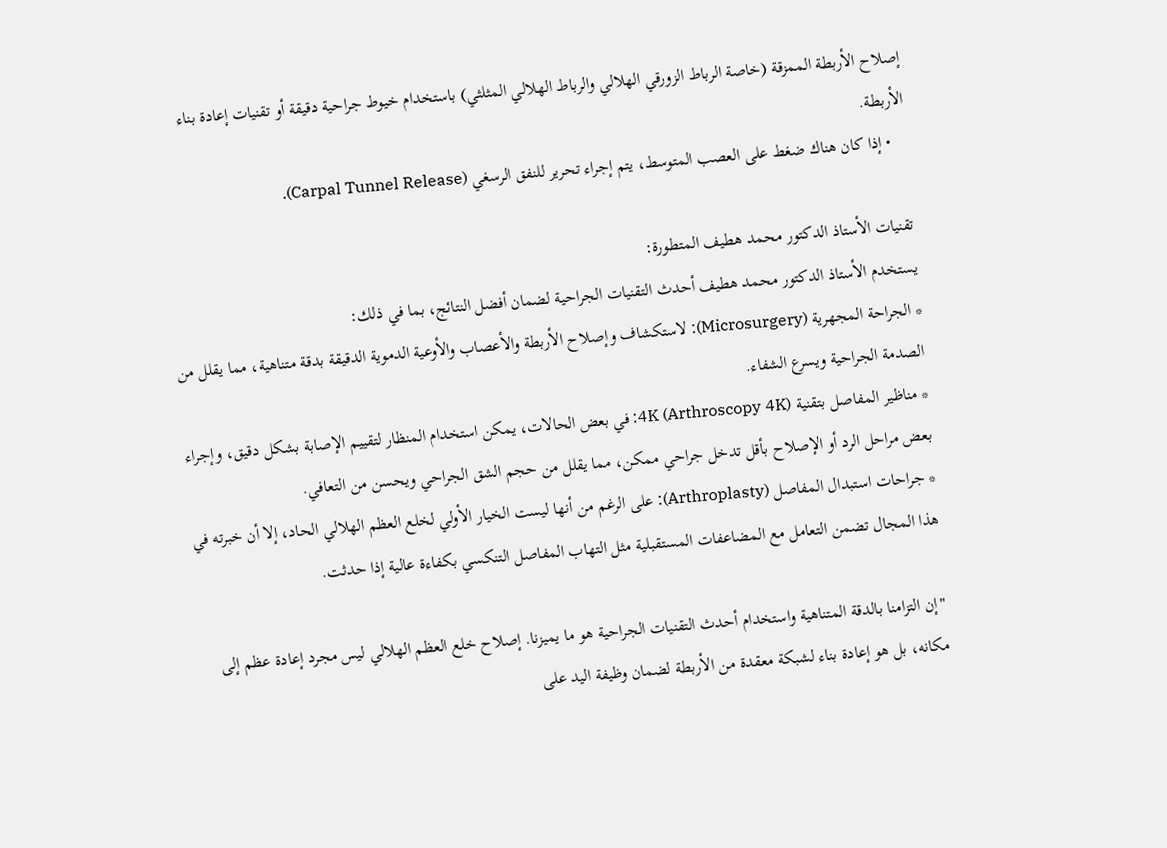إصلاح الأربطة الممزقة (خاصة الرباط الزورقي الهلالي والرباط الهلالي المثلثي) باستخدام خيوط جراحية دقيقة أو تقنيات إعادة بناء الأربطة.
    • إذا كان هناك ضغط على العصب المتوسط، يتم إجراء تحرير للنفق الرسغي (Carpal Tunnel Release).

تقنيات الأستاذ الدكتور محمد هطيف المتطورة:
يستخدم الأستاذ الدكتور محمد هطيف أحدث التقنيات الجراحية لضمان أفضل النتائج، بما في ذلك:
* الجراحة المجهرية (Microsurgery): لاستكشاف وإصلاح الأربطة والأعصاب والأوعية الدموية الدقيقة بدقة متناهية، مما يقلل من الصدمة الجراحية ويسرع الشفاء.
* مناظير المفاصل بتقنية 4K (Arthroscopy 4K): في بعض الحالات، يمكن استخدام المنظار لتقييم الإصابة بشكل دقيق، وإجراء بعض مراحل الرد أو الإصلاح بأقل تدخل جراحي ممكن، مما يقلل من حجم الشق الجراحي ويحسن من التعافي.
* جراحات استبدال المفاصل (Arthroplasty): على الرغم من أنها ليست الخيار الأولي لخلع العظم الهلالي الحاد، إلا أن خبرته في هذا المجال تضمن التعامل مع المضاعفات المستقبلية مثل التهاب المفاصل التنكسي بكفاءة عالية إذا حدثت.

"إن التزامنا بالدقة المتناهية واستخدام أحدث التقنيات الجراحية هو ما يميزنا. إصلاح خلع العظم الهلالي ليس مجرد إعادة عظم إلى مكانه، بل هو إعادة بناء لشبكة معقدة من الأربطة لضمان وظيفة اليد على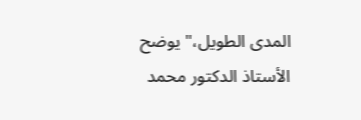المدى الطويل،" يوضح الأستاذ الدكتور محمد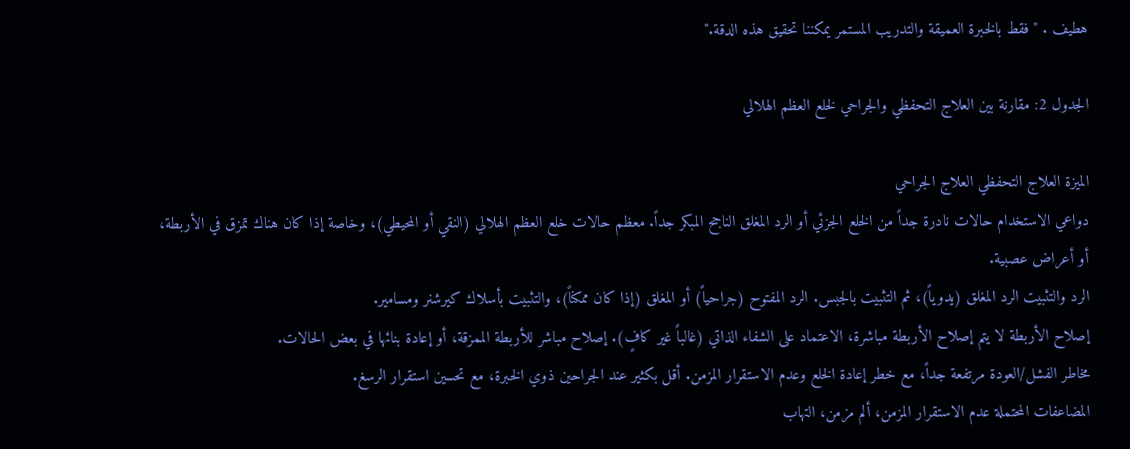هطيف . "فقط بالخبرة العميقة والتدريب المستمر يمكننا تحقيق هذه الدقة."

الجدول 2: مقارنة بين العلاج التحفظي والجراحي لخلع العظم الهلالي

الميزة العلاج التحفظي العلاج الجراحي
دواعي الاستخدام حالات نادرة جداً من الخلع الجزئي أو الرد المغلق الناجح المبكر جداً. معظم حالات خلع العظم الهلالي (النقي أو المحيطي)، وخاصة إذا كان هناك تمزق في الأربطة، أو أعراض عصبية.
الرد والتثبيت الرد المغلق (يدوياً)، ثم التثبيت بالجبس. الرد المفتوح (جراحياً) أو المغلق (إذا كان ممكناً)، والتثبيت بأسلاك كيرشنر ومسامير.
إصلاح الأربطة لا يتم إصلاح الأربطة مباشرة، الاعتماد على الشفاء الذاتي (غالباً غير كافٍ). إصلاح مباشر للأربطة الممزقة، أو إعادة بنائها في بعض الحالات.
مخاطر الفشل/العودة مرتفعة جداً، مع خطر إعادة الخلع وعدم الاستقرار المزمن. أقل بكثير عند الجراحين ذوي الخبرة، مع تحسين استقرار الرسغ.
المضاعفات المحتملة عدم الاستقرار المزمن، ألم مزمن، التهاب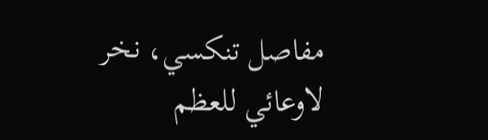مفاصل تنكسي، نخر لاوعائي للعظم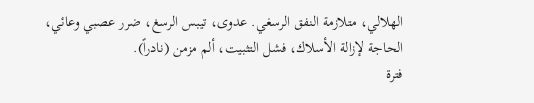الهلالي، متلازمة النفق الرسغي. عدوى، تيبس الرسغ، ضرر عصبي وعائي، الحاجة لإزالة الأسلاك، فشل التثبيت، ألم مزمن (نادراً).
فترة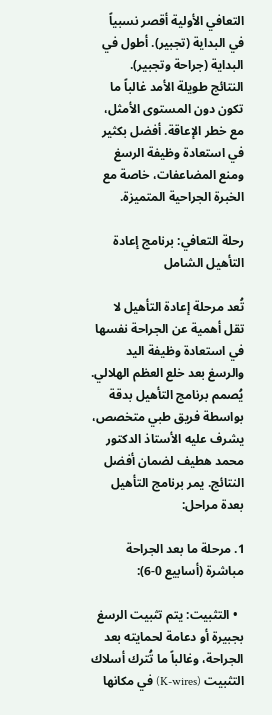التعافي الأولية أقصر نسبياً في البداية (تجبير). أطول في البداية (جراحة وتجبير).
النتائج طويلة الأمد غالباً ما تكون دون المستوى الأمثل، مع خطر الإعاقة. أفضل بكثير في استعادة وظيفة الرسغ ومنع المضاعفات، خاصة مع الخبرة الجراحية المتميزة.

رحلة التعافي: برنامج إعادة التأهيل الشامل

تُعد مرحلة إعادة التأهيل لا تقل أهمية عن الجراحة نفسها في استعادة وظيفة اليد والرسغ بعد خلع العظم الهلالي. يُصمم برنامج التأهيل بدقة بواسطة فريق طبي متخصص، يشرف عليه الأستاذ الدكتور محمد هطيف لضمان أفضل النتائج. يمر برنامج التأهيل بعدة مراحل:

1. مرحلة ما بعد الجراحة مباشرة (أسابيع 0-6):

  • التثبيت: يتم تثبيت الرسغ بجبيرة أو دعامة لحمايته بعد الجراحة، وغالباً ما تُترك أسلاك التثبيت (K-wires) في مكانها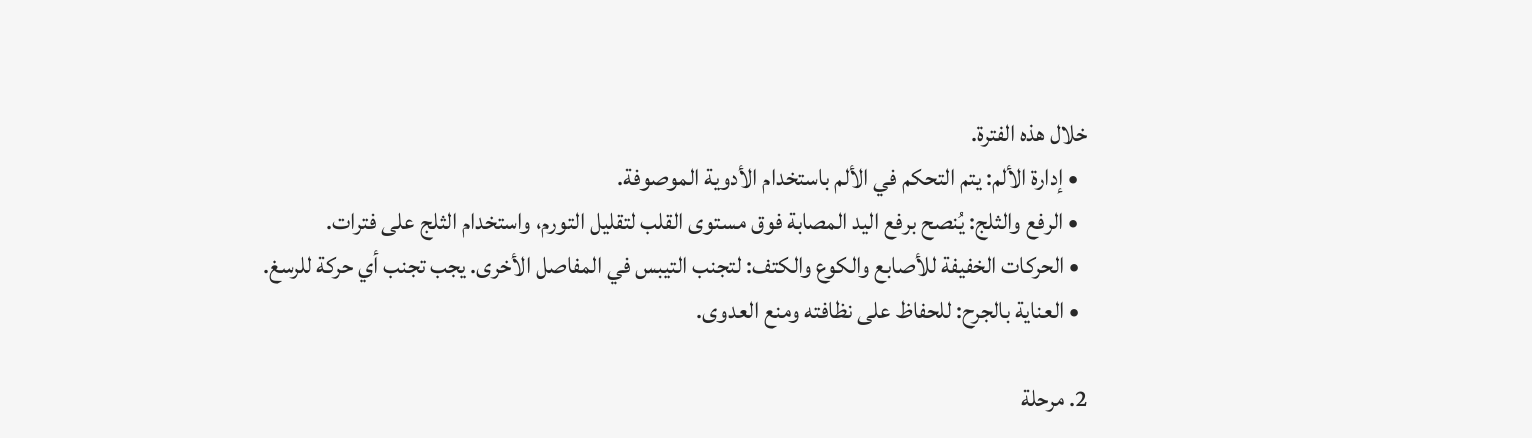خلال هذه الفترة.
  • إدارة الألم: يتم التحكم في الألم باستخدام الأدوية الموصوفة.
  • الرفع والثلج: يُنصح برفع اليد المصابة فوق مستوى القلب لتقليل التورم، واستخدام الثلج على فترات.
  • الحركات الخفيفة للأصابع والكوع والكتف: لتجنب التيبس في المفاصل الأخرى. يجب تجنب أي حركة للرسغ.
  • العناية بالجرح: للحفاظ على نظافته ومنع العدوى.

2. مرحلة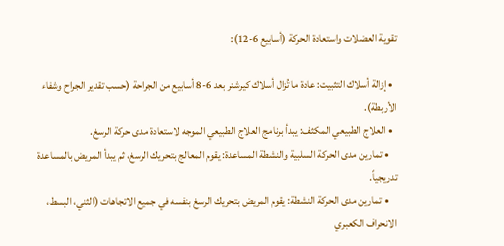تقوية العضلات واستعادة الحركة (أسابيع 6-12):

  • إزالة أسلاك التثبيت: عادة ما تُزال أسلاك كيرشنر بعد 6-8 أسابيع من الجراحة (حسب تقدير الجراح وشفاء الأربطة).
  • العلاج الطبيعي المكثف: يبدأ برنامج العلاج الطبيعي الموجه لاستعادة مدى حركة الرسغ.
    • تمارين مدى الحركة السلبية والنشطة المساعدة: يقوم المعالج بتحريك الرسغ، ثم يبدأ المريض بالمساعدة تدريجياً.
    • تمارين مدى الحركة النشطة: يقوم المريض بتحريك الرسغ بنفسه في جميع الاتجاهات (الثني، البسط، الانحراف الكعبري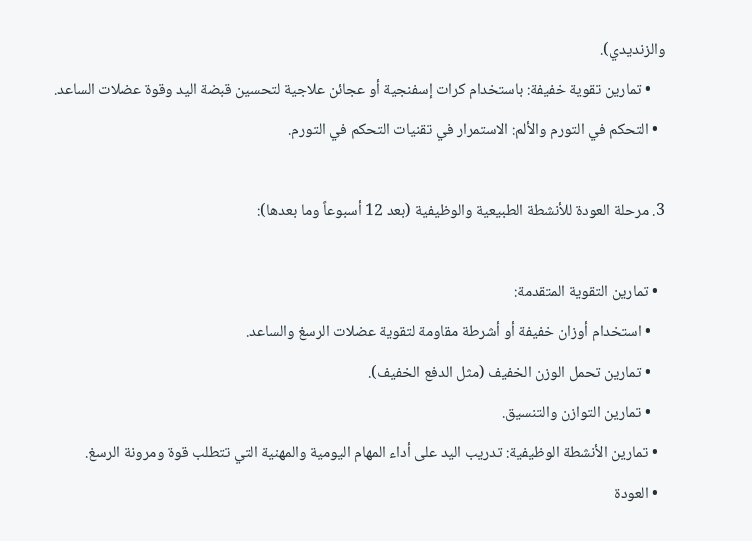والزنديدي).
    • تمارين تقوية خفيفة: باستخدام كرات إسفنجية أو عجائن علاجية لتحسين قبضة اليد وقوة عضلات الساعد.
  • التحكم في التورم والألم: الاستمرار في تقنيات التحكم في التورم.

3. مرحلة العودة للأنشطة الطبيعية والوظيفية (بعد 12 أسبوعاً وما بعدها):

  • تمارين التقوية المتقدمة:
    • استخدام أوزان خفيفة أو أشرطة مقاومة لتقوية عضلات الرسغ والساعد.
    • تمارين تحمل الوزن الخفيف (مثل الدفع الخفيف).
    • تمارين التوازن والتنسيق.
  • تمارين الأنشطة الوظيفية: تدريب اليد على أداء المهام اليومية والمهنية التي تتطلب قوة ومرونة الرسغ.
  • العودة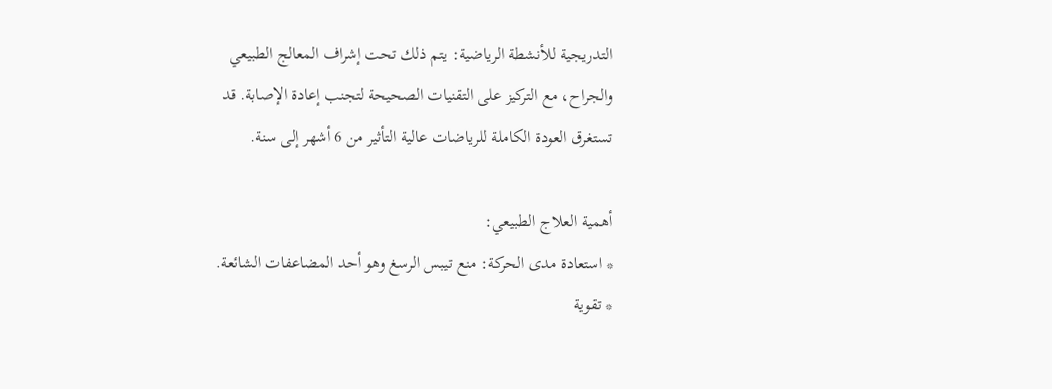التدريجية للأنشطة الرياضية: يتم ذلك تحت إشراف المعالج الطبيعي والجراح، مع التركيز على التقنيات الصحيحة لتجنب إعادة الإصابة. قد تستغرق العودة الكاملة للرياضات عالية التأثير من 6 أشهر إلى سنة.

أهمية العلاج الطبيعي:
* استعادة مدى الحركة: منع تيبس الرسغ وهو أحد المضاعفات الشائعة.
* تقوية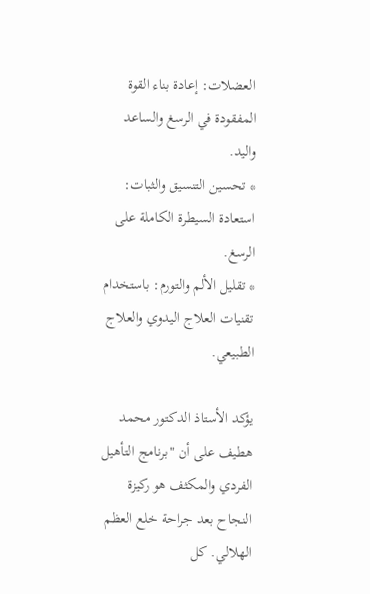العضلات: إعادة بناء القوة المفقودة في الرسغ والساعد واليد.
* تحسين التنسيق والثبات: استعادة السيطرة الكاملة على الرسغ.
* تقليل الألم والتورم: باستخدام تقنيات العلاج اليدوي والعلاج الطبيعي.

يؤكد الأستاذ الدكتور محمد هطيف على أن "برنامج التأهيل الفردي والمكثف هو ركيزة النجاح بعد جراحة خلع العظم الهلالي. كل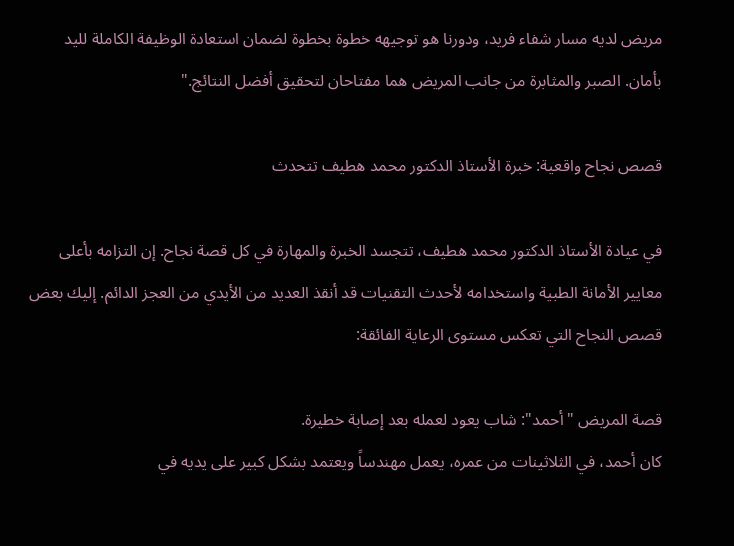مريض لديه مسار شفاء فريد، ودورنا هو توجيهه خطوة بخطوة لضمان استعادة الوظيفة الكاملة لليد بأمان. الصبر والمثابرة من جانب المريض هما مفتاحان لتحقيق أفضل النتائج."

قصص نجاح واقعية: خبرة الأستاذ الدكتور محمد هطيف تتحدث

في عيادة الأستاذ الدكتور محمد هطيف، تتجسد الخبرة والمهارة في كل قصة نجاح. إن التزامه بأعلى معايير الأمانة الطبية واستخدامه لأحدث التقنيات قد أنقذ العديد من الأيدي من العجز الدائم. إليك بعض قصص النجاح التي تعكس مستوى الرعاية الفائقة:

قصة المريض "أحمد": شاب يعود لعمله بعد إصابة خطيرة.
كان أحمد، في الثلاثينات من عمره، يعمل مهندساً ويعتمد بشكل كبير على يديه في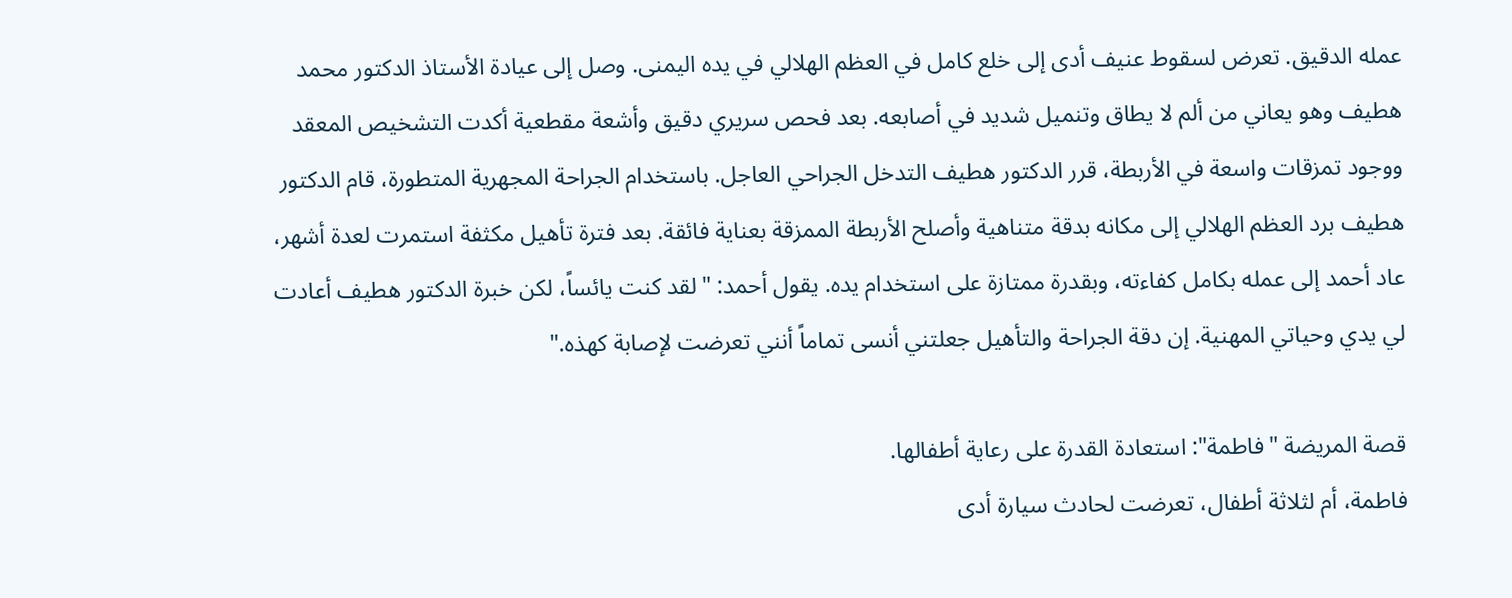عمله الدقيق. تعرض لسقوط عنيف أدى إلى خلع كامل في العظم الهلالي في يده اليمنى. وصل إلى عيادة الأستاذ الدكتور محمد هطيف وهو يعاني من ألم لا يطاق وتنميل شديد في أصابعه. بعد فحص سريري دقيق وأشعة مقطعية أكدت التشخيص المعقد ووجود تمزقات واسعة في الأربطة، قرر الدكتور هطيف التدخل الجراحي العاجل. باستخدام الجراحة المجهرية المتطورة، قام الدكتور هطيف برد العظم الهلالي إلى مكانه بدقة متناهية وأصلح الأربطة الممزقة بعناية فائقة. بعد فترة تأهيل مكثفة استمرت لعدة أشهر، عاد أحمد إلى عمله بكامل كفاءته، وبقدرة ممتازة على استخدام يده. يقول أحمد: "لقد كنت يائساً، لكن خبرة الدكتور هطيف أعادت لي يدي وحياتي المهنية. إن دقة الجراحة والتأهيل جعلتني أنسى تماماً أنني تعرضت لإصابة كهذه."

قصة المريضة "فاطمة": استعادة القدرة على رعاية أطفالها.
فاطمة، أم لثلاثة أطفال، تعرضت لحادث سيارة أدى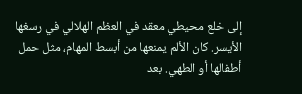إلى خلع محيطي معقد في العظم الهلالي في رسغها الأيسر. كان الألم يمنعها من أبسط المهام، مثل حمل أطفالها أو الطهي. بعد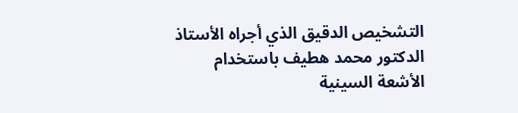التشخيص الدقيق الذي أجراه الأستاذ الدكتور محمد هطيف باستخدام الأشعة السينية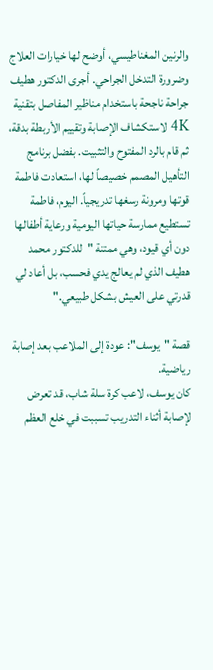والرنين المغناطيسي، أوضح لها خيارات العلاج وضرورة التدخل الجراحي. أجرى الدكتور هطيف جراحة ناجحة باستخدام مناظير المفاصل بتقنية 4K لاستكشاف الإصابة وتقييم الأربطة بدقة، ثم قام بالرد المفتوح والتثبيت. بفضل برنامج التأهيل المصمم خصيصاً لها، استعادت فاطمة قوتها ومرونة رسغها تدريجياً. اليوم، فاطمة تستطيع ممارسة حياتها اليومية ورعاية أطفالها دون أي قيود، وهي ممتنة "للدكتور محمد هطيف الذي لم يعالج يدي فحسب، بل أعاد لي قدرتي على العيش بشكل طبيعي."

قصة "يوسف": عودة إلى الملاعب بعد إصابة رياضية.
كان يوسف، لاعب كرة سلة شاب، قد تعرض لإصابة أثناء التدريب تسببت في خلع العظم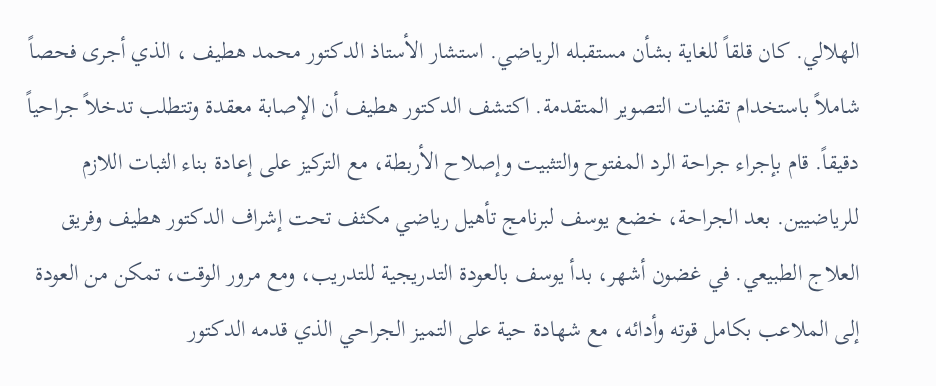الهلالي. كان قلقاً للغاية بشأن مستقبله الرياضي. استشار الأستاذ الدكتور محمد هطيف ، الذي أجرى فحصاً شاملاً باستخدام تقنيات التصوير المتقدمة. اكتشف الدكتور هطيف أن الإصابة معقدة وتتطلب تدخلاً جراحياً دقيقاً. قام بإجراء جراحة الرد المفتوح والتثبيت وإصلاح الأربطة، مع التركيز على إعادة بناء الثبات اللازم للرياضيين. بعد الجراحة، خضع يوسف لبرنامج تأهيل رياضي مكثف تحت إشراف الدكتور هطيف وفريق العلاج الطبيعي. في غضون أشهر، بدأ يوسف بالعودة التدريجية للتدريب، ومع مرور الوقت، تمكن من العودة إلى الملاعب بكامل قوته وأدائه، مع شهادة حية على التميز الجراحي الذي قدمه الدكتور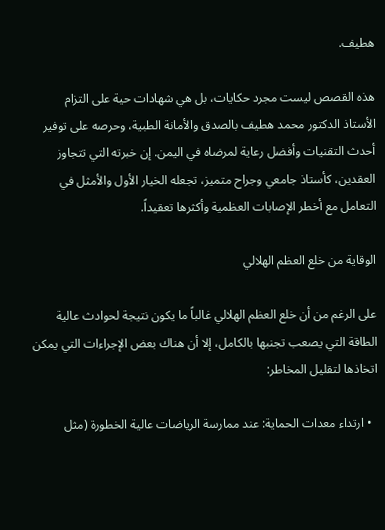هطيف.

هذه القصص ليست مجرد حكايات، بل هي شهادات حية على التزام الأستاذ الدكتور محمد هطيف بالصدق والأمانة الطبية، وحرصه على توفير أحدث التقنيات وأفضل رعاية لمرضاه في اليمن. إن خبرته التي تتجاوز العقدين، كأستاذ جامعي وجراح متميز، تجعله الخيار الأول والأمثل في التعامل مع أخطر الإصابات العظمية وأكثرها تعقيداً.

الوقاية من خلع العظم الهلالي

على الرغم من أن خلع العظم الهلالي غالباً ما يكون نتيجة لحوادث عالية الطاقة التي يصعب تجنبها بالكامل، إلا أن هناك بعض الإجراءات التي يمكن اتخاذها لتقليل المخاطر:

  • ارتداء معدات الحماية: عند ممارسة الرياضات عالية الخطورة (مثل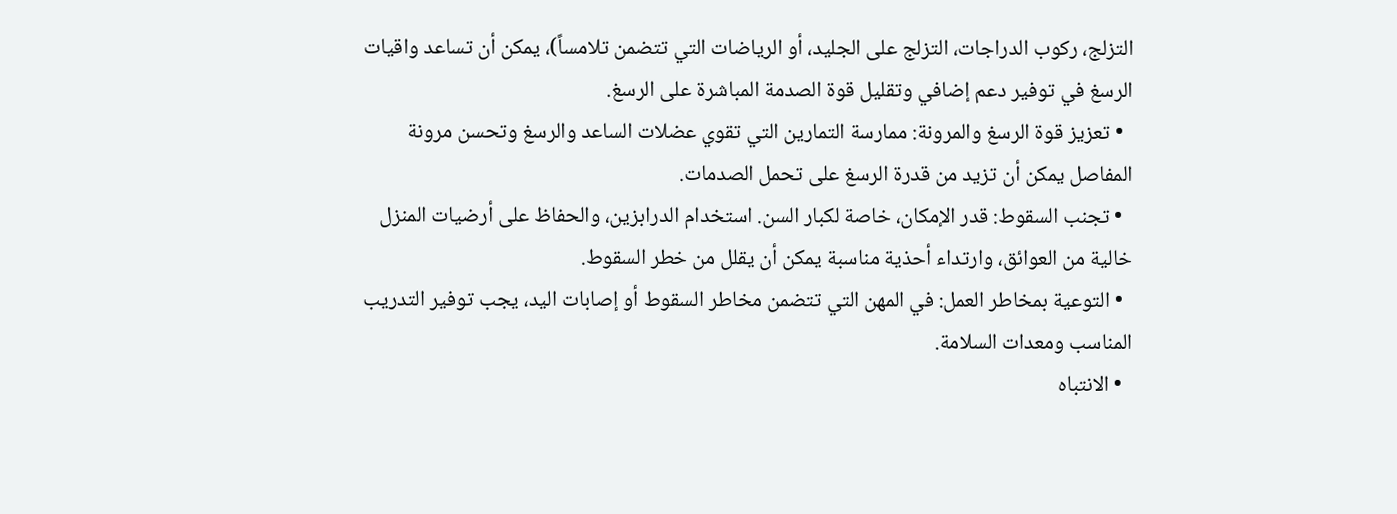التزلج، ركوب الدراجات، التزلج على الجليد، أو الرياضات التي تتضمن تلامساً)، يمكن أن تساعد واقيات الرسغ في توفير دعم إضافي وتقليل قوة الصدمة المباشرة على الرسغ.
  • تعزيز قوة الرسغ والمرونة: ممارسة التمارين التي تقوي عضلات الساعد والرسغ وتحسن مرونة المفاصل يمكن أن تزيد من قدرة الرسغ على تحمل الصدمات.
  • تجنب السقوط: قدر الإمكان، خاصة لكبار السن. استخدام الدرابزين، والحفاظ على أرضيات المنزل خالية من العوائق، وارتداء أحذية مناسبة يمكن أن يقلل من خطر السقوط.
  • التوعية بمخاطر العمل: في المهن التي تتضمن مخاطر السقوط أو إصابات اليد، يجب توفير التدريب المناسب ومعدات السلامة.
  • الانتباه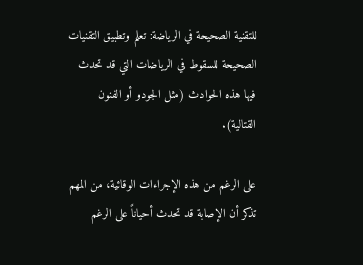للتقنية الصحيحة في الرياضة: تعلم وتطبيق التقنيات الصحيحة للسقوط في الرياضات التي قد تحدث فيها هذه الحوادث (مثل الجودو أو الفنون القتالية).

على الرغم من هذه الإجراءات الوقائية، من المهم تذكر أن الإصابة قد تحدث أحياناً على الرغم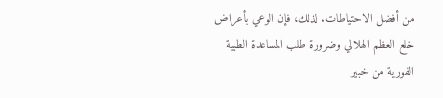من أفضل الاحتياطات. لذلك، فإن الوعي بأعراض خلع العظم الهلالي وضرورة طلب المساعدة الطبية الفورية من خبير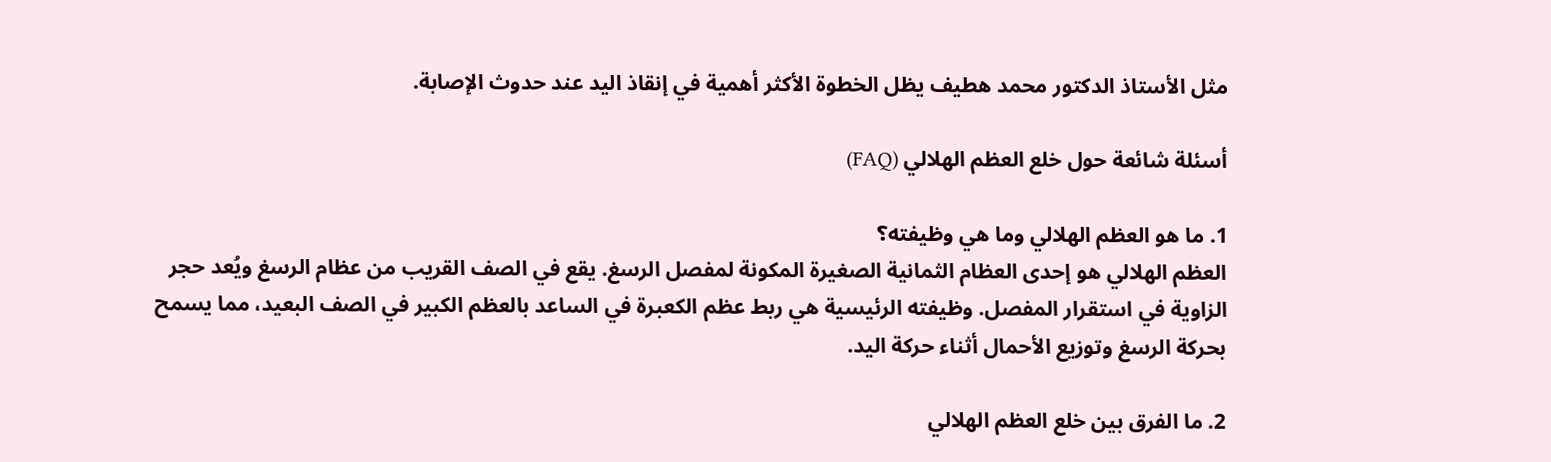مثل الأستاذ الدكتور محمد هطيف يظل الخطوة الأكثر أهمية في إنقاذ اليد عند حدوث الإصابة.

أسئلة شائعة حول خلع العظم الهلالي (FAQ)

1. ما هو العظم الهلالي وما هي وظيفته؟
العظم الهلالي هو إحدى العظام الثمانية الصغيرة المكونة لمفصل الرسغ. يقع في الصف القريب من عظام الرسغ ويُعد حجر الزاوية في استقرار المفصل. وظيفته الرئيسية هي ربط عظم الكعبرة في الساعد بالعظم الكبير في الصف البعيد، مما يسمح بحركة الرسغ وتوزيع الأحمال أثناء حركة اليد.

2. ما الفرق بين خلع العظم الهلالي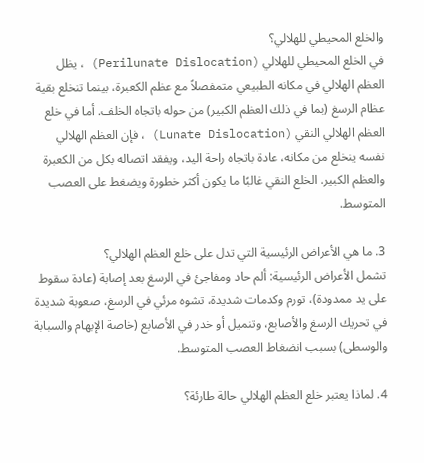والخلع المحيطي للهلالي؟
في الخلع المحيطي للهلالي (Perilunate Dislocation) ، يظل العظم الهلالي في مكانه الطبيعي متمفصلاً مع عظم الكعبرة، بينما تنخلع بقية عظام الرسغ (بما في ذلك العظم الكبير) من حوله باتجاه الخلف. أما في خلع العظم الهلالي النقي (Lunate Dislocation) ، فإن العظم الهلالي نفسه ينخلع من مكانه، عادة باتجاه راحة اليد، ويفقد اتصاله بكل من الكعبرة والعظم الكبير. الخلع النقي غالبًا ما يكون أكثر خطورة ويضغط على العصب المتوسط.

3. ما هي الأعراض الرئيسية التي تدل على خلع العظم الهلالي؟
تشمل الأعراض الرئيسية: ألم حاد ومفاجئ في الرسغ بعد إصابة (عادة سقوط على يد ممدودة)، تورم وكدمات شديدة، تشوه مرئي في الرسغ، صعوبة شديدة في تحريك الرسغ والأصابع، وتنميل أو خدر في الأصابع (خاصة الإبهام والسبابة والوسطى) بسبب انضغاط العصب المتوسط.

4. لماذا يعتبر خلع العظم الهلالي حالة طارئة؟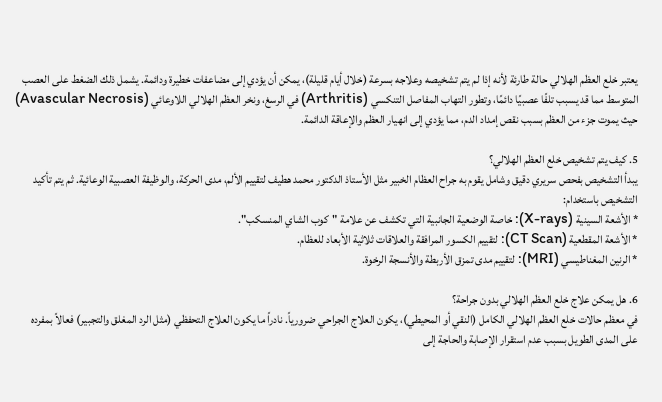يعتبر خلع العظم الهلالي حالة طارئة لأنه إذا لم يتم تشخيصه وعلاجه بسرعة (خلال أيام قليلة)، يمكن أن يؤدي إلى مضاعفات خطيرة ودائمة. يشمل ذلك الضغط على العصب المتوسط مما قد يسبب تلفًا عصبيًا دائمًا، وتطور التهاب المفاصل التنكسي (Arthritis) في الرسغ، ونخر العظم الهلالي اللاوعائي (Avascular Necrosis) حيث يموت جزء من العظم بسبب نقص إمداد الدم، مما يؤدي إلى انهيار العظم والإعاقة الدائمة.

5. كيف يتم تشخيص خلع العظم الهلالي؟
يبدأ التشخيص بفحص سريري دقيق وشامل يقوم به جراح العظام الخبير مثل الأستاذ الدكتور محمد هطيف لتقييم الألم، مدى الحركة، والوظيفة العصبية الوعائية. ثم يتم تأكيد التشخيص باستخدام:
* الأشعة السينية (X-rays): خاصة الوضعية الجانبية التي تكشف عن علامة "كوب الشاي المنسكب".
* الأشعة المقطعية (CT Scan): لتقييم الكسور المرافقة والعلاقات ثلاثية الأبعاد للعظام.
* الرنين المغناطيسي (MRI): لتقييم مدى تمزق الأربطة والأنسجة الرخوة.

6. هل يمكن علاج خلع العظم الهلالي بدون جراحة؟
في معظم حالات خلع العظم الهلالي الكامل (النقي أو المحيطي)، يكون العلاج الجراحي ضرورياً. نادراً ما يكون العلاج التحفظي (مثل الرد المغلق والتجبير) فعالاً بمفرده على المدى الطويل بسبب عدم استقرار الإصابة والحاجة إلى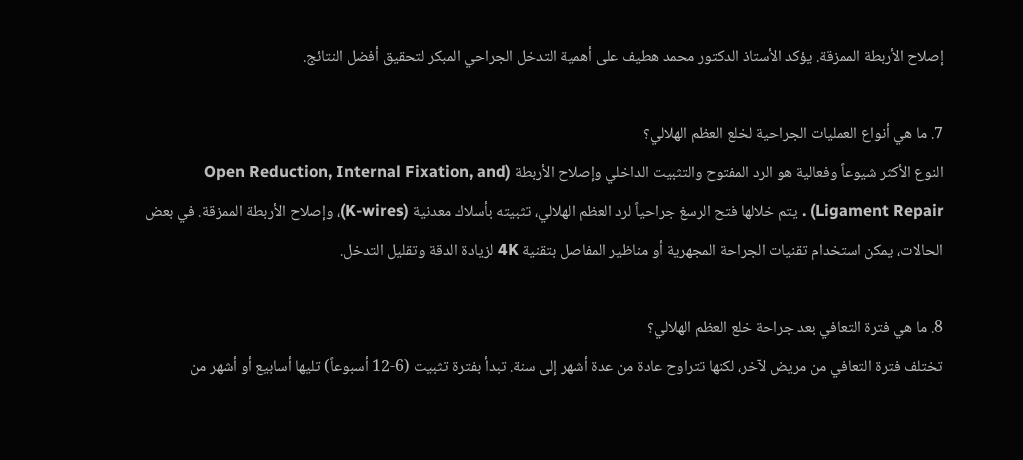إصلاح الأربطة الممزقة. يؤكد الأستاذ الدكتور محمد هطيف على أهمية التدخل الجراحي المبكر لتحقيق أفضل النتائج.

7. ما هي أنواع العمليات الجراحية لخلع العظم الهلالي؟
النوع الأكثر شيوعاً وفعالية هو الرد المفتوح والتثبيت الداخلي وإصلاح الأربطة (Open Reduction, Internal Fixation, and Ligament Repair) . يتم خلالها فتح الرسغ جراحياً لرد العظم الهلالي، تثبيته بأسلاك معدنية (K-wires)، وإصلاح الأربطة الممزقة. في بعض الحالات، يمكن استخدام تقنيات الجراحة المجهرية أو مناظير المفاصل بتقنية 4K لزيادة الدقة وتقليل التدخل.

8. ما هي فترة التعافي بعد جراحة خلع العظم الهلالي؟
تختلف فترة التعافي من مريض لآخر، لكنها تتراوح عادة من عدة أشهر إلى سنة. تبدأ بفترة تثبيت (6-12 أسبوعاً) تليها أسابيع أو أشهر من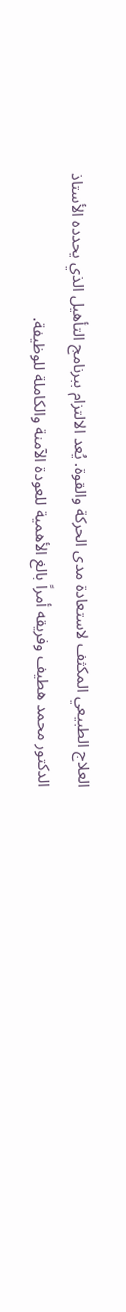العلاج الطبيعي المكثف لاستعادة مدى الحركة والقوة. يُعد الالتزام ببرنامج التأهيل الذي يحدده الأستاذ الدكتور محمد هطيف وفريقه أمراً بالغ الأهمية للعودة الآمنة والكاملة للوظيفة.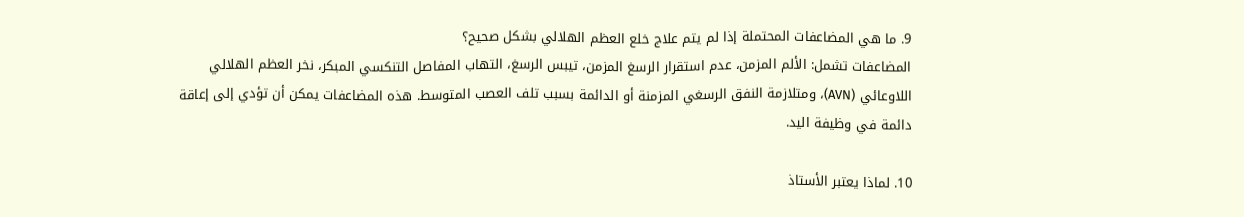9. ما هي المضاعفات المحتملة إذا لم يتم علاج خلع العظم الهلالي بشكل صحيح؟
المضاعفات تشمل: الألم المزمن، عدم استقرار الرسغ المزمن، تيبس الرسغ، التهاب المفاصل التنكسي المبكر، نخر العظم الهلالي اللاوعائي (AVN)، ومتلازمة النفق الرسغي المزمنة أو الدائمة بسبب تلف العصب المتوسط. هذه المضاعفات يمكن أن تؤدي إلى إعاقة دائمة في وظيفة اليد.

10. لماذا يعتبر الأستاذ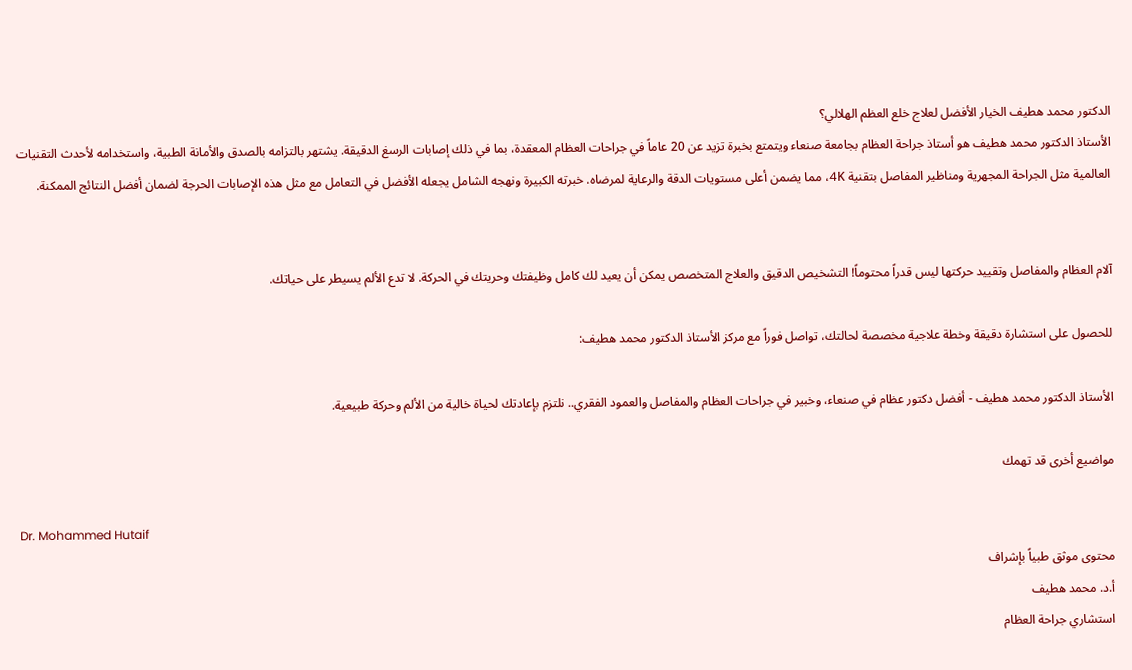الدكتور محمد هطيف الخيار الأفضل لعلاج خلع العظم الهلالي؟
الأستاذ الدكتور محمد هطيف هو أستاذ جراحة العظام بجامعة صنعاء ويتمتع بخبرة تزيد عن 20 عاماً في جراحات العظام المعقدة، بما في ذلك إصابات الرسغ الدقيقة. يشتهر بالتزامه بالصدق والأمانة الطبية، واستخدامه لأحدث التقنيات العالمية مثل الجراحة المجهرية ومناظير المفاصل بتقنية 4K، مما يضمن أعلى مستويات الدقة والرعاية لمرضاه. خبرته الكبيرة ونهجه الشامل يجعله الأفضل في التعامل مع مثل هذه الإصابات الحرجة لضمان أفضل النتائج الممكنة.


آلام العظام والمفاصل وتقييد حركتها ليس قدراً محتوماً! التشخيص الدقيق والعلاج المتخصص يمكن أن يعيد لك كامل وظيفتك وحريتك في الحركة. لا تدع الألم يسيطر على حياتك.

للحصول على استشارة دقيقة وخطة علاجية مخصصة لحالتك، تواصل فوراً مع مركز الأستاذ الدكتور محمد هطيف:

الأستاذ الدكتور محمد هطيف - أفضل دكتور عظام في صنعاء، وخبير في جراحات العظام والمفاصل والعمود الفقري.. نلتزم بإعادتك لحياة خالية من الألم وحركة طبيعية.

مواضيع أخرى قد تهمك

Dr. Mohammed Hutaif
محتوى موثق طبياً بإشراف
أ.د. محمد هطيف
استشاري جراحة العظام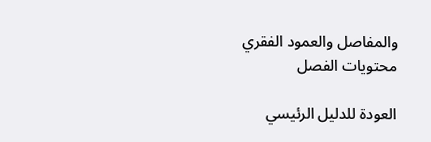والمفاصل والعمود الفقري
محتويات الفصل

العودة للدليل الرئيسي